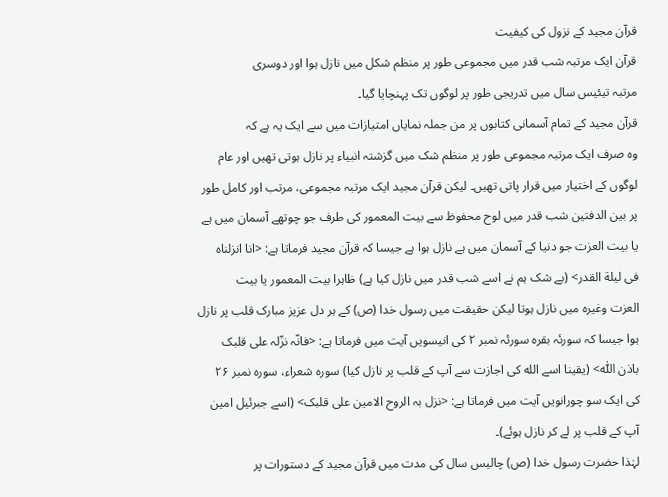قرآن مجيد کے نزول کی کيفيت
قرآن ایک مرتبہ شب قدر ميں مجموعی طور پر منظم شکل ميں نازل ہوا اور دوسری
مرتبہ تيئيس سال ميں تدریجی طور پر لوگوں تک پہنچایا گيا۔
قرآن مجيد کے تمام آسمانی کتابوں پر من جملہ نمایاں امتيازات ميں سے ایک یہ ہے کہ
وہ صرف ایک مرتبہ مجموعی طور پر منظم شک ميں گزشتہ انبياء پر نازل ہوتی تهيں اور عام
لوگوں کے اختيار ميں قرار پاتی تهيں۔ ليکن قرآن مجيد ایک مرتبہ مجموعی، مرتب اور کامل طور
پر بين الدفتين شب قدر ميں لوح محفوظ سے بيت المعمور کی طرف جو چوتهے آسمان ميں ہے
یا بيت العزت جو دنيا کے آسمان ميں ہے نازل ہوا ہے جيسا کہ قرآن مجيد فرماتا ہے: <انا انزلناہ
فی ليلة القدر> (بے شک ہم نے اسے شب قدر ميں نازل کيا ہے) ظاہرا بيت المعمور یا بيت
العزت وغيرہ ميں نازل ہوتا ليکن حقيقت ميں رسول خدا (ص) کے ہر دل عزیز مبارک قلب پر نازل
ہوا جيسا کہ سورئہ بقرہ سورئہ نمبر ٢ کی انيسویں آیت ميں فرماتا ہے: <فانّہ نزّلہ علی قلبک
باذن اللّٰہ> (یقينا اسے الله کی اجازت سے آپ کے قلب پر نازل کيا) سورہ شعراء، سورہ نمبر ٢۶
کی ایک سو چورانویں آیت ميں فرماتا ہے: <نزل بہ الروح الامين علی قلبک> (اسے جبرئيل امين
آپ کے قلب پر لے کر نازل ہوئے)۔
لہٰذا حضرت رسول خدا (ص) چاليس سال کی مدت ميں قرآن مجيد کے دستورات پر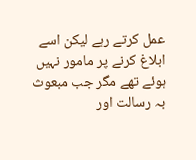عمل کرتے رہے ليکن اسے ابلاغ کرنے پر مامور نہيں ہوئے تهے مگر جب مبعوث بہ رسالت اور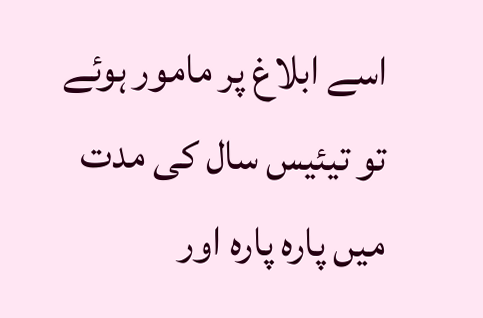اسے ابلاغ پر مامور ہوئے تو تيئيس سال کی مدت ميں پارہ پارہ اور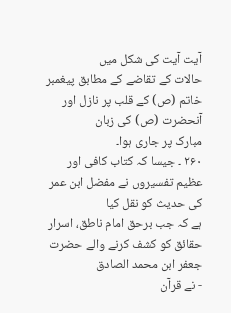آیت آیت کی شکل ميں
حالات کے تقاضے کے مطابق پيغمبر خاتم (ص) کے قلب پر نازل اور آنحضرت (ص) کی زبان
مبارک پر جاری ہوا۔
٢۶٠ ۔ جيسا کہ کتاب کافی اور عظيم تفسيروں نے مفضل ابن عمر کی حدیث کو نقل کيا
ہے کہ جب برحق امام ناطق، اسرار حقائق کو کشف کرنے والے حضرت جعفر ابن محمد الصادق
- نے قرآن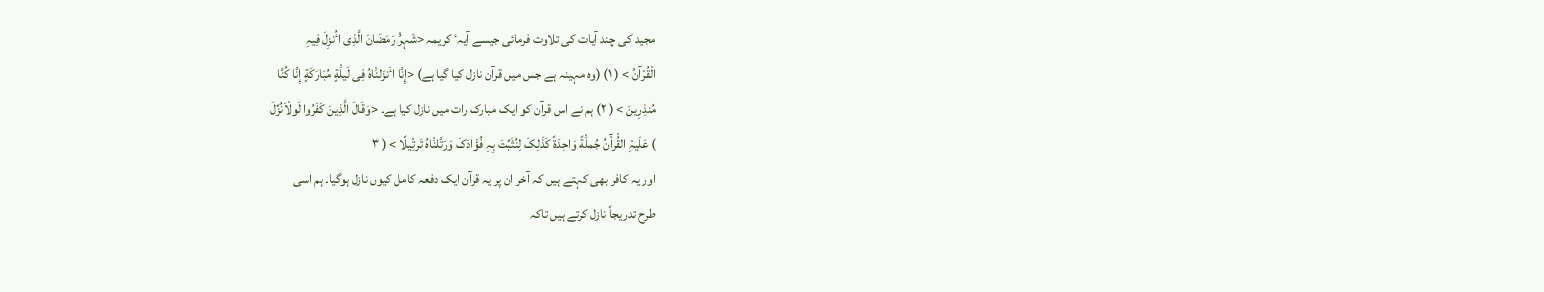مجيد کی چند آیات کی تلاوت فرمائی جيسے آیہٴ کریمہ <شَہرُْ رَمَضَانَ الَّذِی اٴُنزِلَ فِيہِ
الْقُرْآنُ > ( ١) (وہ مہينہ ہے جس ميں قرآن نازل کيا گيا ہے) <إِنَّا اٴَنزَلنَْاہُ فِی لَيلَْةٍ مُبَارَکَةٍ إِنَّا کُنَّا
مُنذِرِینَ > ( ٢) ہم نے اس قرآن کو ایک مبارک رات ميں نازل کيا ہے۔ <وَقَالَ الَّذِینَ کَفَرُوا لَولْاَنُزِّلَ
) عَلَيہِْ القُْرآْنُ جُملَْةً وَاحِدَةً کَذَلِکَ لِنُثَبِّتَ بِہِ فُؤَادَکَ وَرَتَّلنَْاہُ تَرتِْيلًا > ( ٣
اور یہ کافر بهی کہتے ہيں کہ آخر ان پر یہ قرآن ایک دفعہ کامل کيوں نازل ہوگيا۔ ہم اسی
طرح تدریجاً نازل کرتے ہيں تاکہ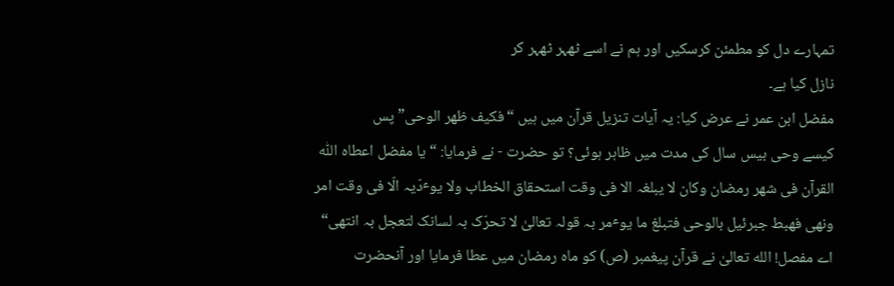تمہارے دل کو مطمئن کرسکيں اور ہم نے اسے ڻهہر ڻهہر کر
نازل کيا ہے۔
مفضل ابن عمر نے عرض کيا: یہ آیات تنزیل قرآن ميں ہيں “فکيف ظهر الوحی” پس
کيسے وحی بيس سال کی مدت ميں ظاہر ہوئی؟ تو حضرت - نے فرمایا: “یا مفضل اعطاہ اللّٰہ
القرآن فی شهر رمضان وکان لا یبلغہ الا فی وقت استحقاق الخطاب ولا یوٴدّیہ الّا فی وقت امر
ونهی فهبط جبرئيل بالوحی فتبلغ ما یوٴمر بہ قولہ تعالیٰ لا تحرّک بہ لسانک لتعجل بہ انتهی“
اے مفصل! الله تعالیٰ نے قرآن پيغمبر (ص) کو ماہ رمضان ميں عطا فرمایا اور آنحضرت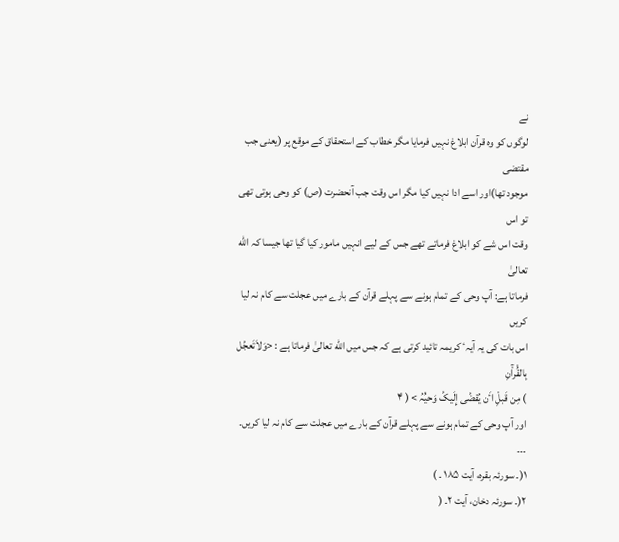نے
لوگوں کو وہ قرآن ابلاغ نہيں فرمایا مگر خطاب کے استحقاق کے موقع پر (یعنی جب مقتضی
موجود تها)اور اسے ادا نہيں کيا مگر اس وقت جب آنحضرت (ص) کو وحی ہوتی تهی تو اس
وقت اس شے کو ابلاغ فرماتے تهے جس کے ليے انہيں مامور کيا گيا تها جيسا کہ الله تعالیٰ
فرماتا ہے: آپ وحی کے تمام ہونے سے پہلے قرآن کے بارے ميں عجلت سے کام نہ ليا کریں
اس بات کی یہ آیہٴ کریمہ تائيد کرتی ہے کہ جس ميں الله تعالیٰ فرماتا ہے : <وَلاَتَعجَْل بِالقُْرآْنِ
) مِن قَبلِْ اٴَن یُقضَْی إِلَيکَْ وَحيُْہُ > ( ۴
اور آپ وحی کے تمام ہونے سے پہلے قرآن کے بارے ميں عجلت سے کام نہ ليا کریں۔
۔۔۔
١(۔ سورئہ بقرہ، آیت ١٨۵ ۔ )
٢(۔ سورئہ دخان، آیت ٢۔ (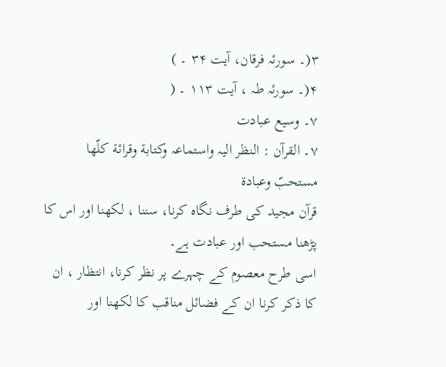٣(۔ سورئہ فرقان، آیت ٣۴ ۔ )
۴(۔ سورئہ طہ ، آیت ١١٣ ۔ (
٧۔ وسيع عبادت
٧۔ القرآن : النظر اليہ واستماعہ وکتابة وقرائة کلّها مستحبّ وعبادة
قرآن مجيد کی طرف نگاہ کرنا، سننا ، لکهنا اور اس کا پڑهنا مستحب اور عبادت ہے۔
اسی طرح معصوم کے چہرے پر نظر کرنا، انتظار ، ان کا ذکر کرنا ان کے فضائل مناقب کا لکهنا اور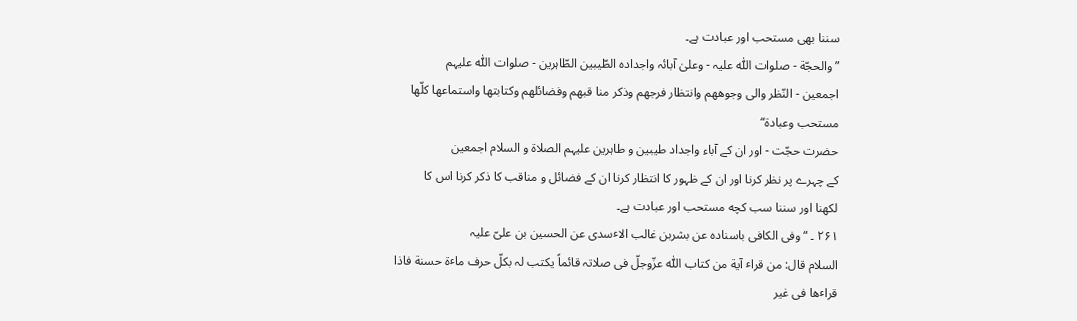سننا بهی مستحب اور عبادت ہے۔
”والحجّة - صلوات اللّٰہ عليہ - وعلیٰ آبائہ واجدادہ الطّيبين الطّاہرین - صلوات اللّٰہ عليہم
اجمعين - النّظر والی وجوههم وانتظار فرجهم وذکر منا قبهم وفضائلهم وکتابتها واستماعها کلّها
مستحب وعبادة“
حضرت حجّت - اور ان کے آباء واجداد طيبين و طاہرین عليہم الصلاة و السلام اجمعين
کے چہرے پر نظر کرنا اور ان کے ظہور کا انتظار کرنا ان کے فضائل و مناقب کا ذکر کرنا اس کا
لکهنا اور سننا سب کچه مستحب اور عبادت ہے۔
٢۶١ ۔ “ وفی الکافی باسنادہ عن بشربن غالب الاٴسدی عن الحسين بن علیّ عليہ
السلام قال: من قراٴ آیة من کتاب اللّٰہ عزّوجلّ فی صلاتہ قائماً یکتب لہ بکلّ حرف ماٴة حسنة فاذا
قراٴها فی غير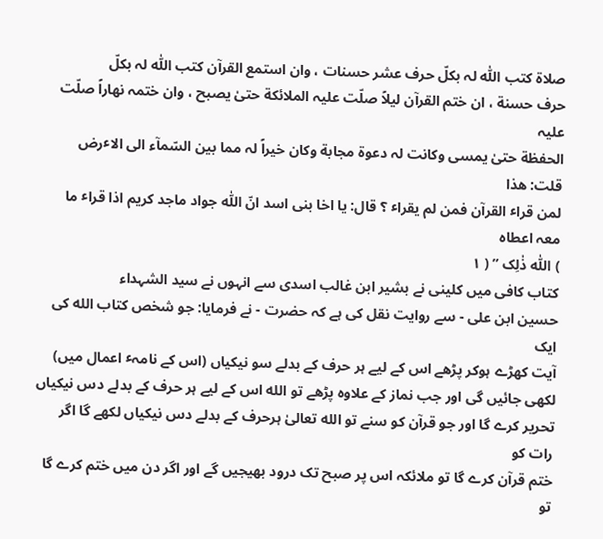صلاة کتب اللّٰہ لہ بکلّ حرف عشر حسنات ، وان استمع القرآن کتب اللّٰہ لہ بکلّ
حرف حسنة ، ان ختم القرآن ليلاً صلّت عليہ الملائکة حتیٰ یصبح ، وان ختمہ نهاراً صلّت عليہ
الحفظة حتیٰ یمسی وکانت لہ دعوة مجابة وکان خيراً لہ مما بين السّمآء الی الاٴرض قلت: هذا
لمن قراٴ القرآن فمن لم یقراٴ ؟ قال: یا اخا بنی اسد انّ اللّٰہ جواد ماجد کریم اذا قراٴ ما معہ اعطاہ
) اللّٰہ ذٰلِک ” ( ١
کتاب کافی ميں کلينی نے بشير ابن غالب اسدی سے انہوں نے سيد الشہداء
حسين ابن علی - سے روایت نقل کی ہے کہ حضرت - نے فرمایا: جو شخص کتاب الله کی ایک
آیت کهڑے ہوکر پڑهے اس کے ليے ہر حرف کے بدلے سو نيکياں (اس کے نامہٴ اعمال ميں)
لکهی جائيں گی اور جب نماز کے علاوہ پڑهے تو الله اس کے ليے ہر حرف کے بدلے دس نيکياں
تحریر کرے گا اور جو قرآن کو سنے تو الله تعالیٰ ہرحرف کے بدلے دس نيکياں لکهے گا اگر رات کو
ختم قرآن کرے گا تو ملائکہ اس پر صبح تک درود بهيجيں گے اور اگر دن ميں ختم کرے گا تو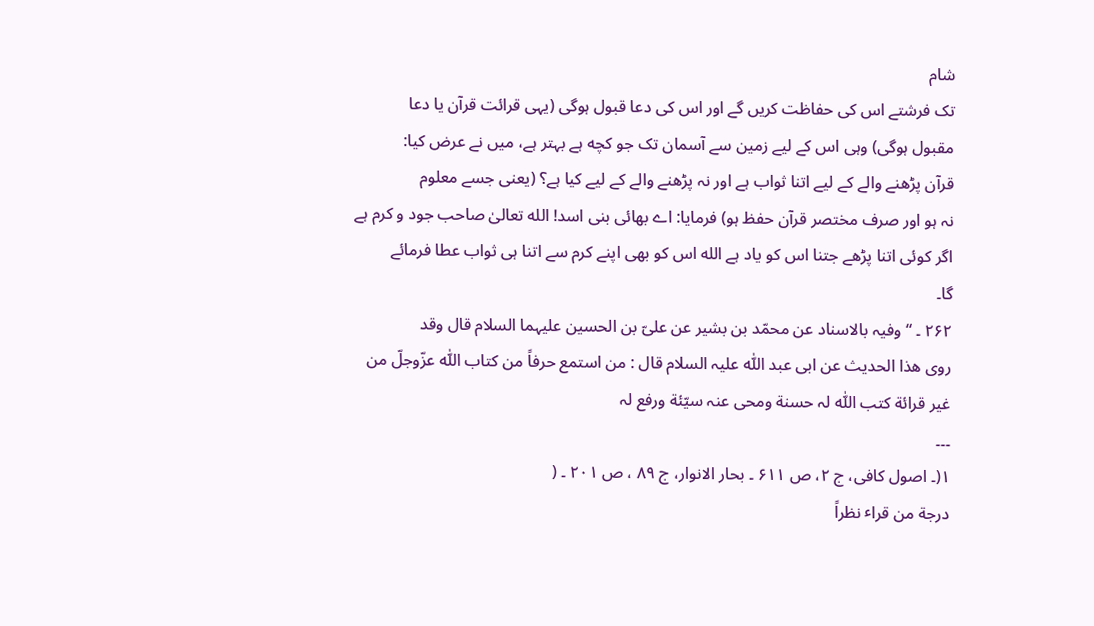شام
تک فرشتے اس کی حفاظت کریں گے اور اس کی دعا قبول ہوگی (یہی قرائت قرآن یا دعا
مقبول ہوگی) وہی اس کے ليے زمين سے آسمان تک جو کچه ہے بہتر ہے، ميں نے عرض کيا:
قرآن پڑهنے والے کے ليے اتنا ثواب ہے اور نہ پڑهنے والے کے ليے کيا ہے؟ (یعنی جسے معلوم
نہ ہو اور صرف مختصر قرآن حفظ ہو) فرمایا: اے بهائی بنی اسد! الله تعالیٰ صاحب جود و کرم ہے
اگر کوئی اتنا پڑهے جتنا اس کو یاد ہے الله اس کو بهی اپنے کرم سے اتنا ہی ثواب عطا فرمائے
گا۔
٢۶٢ ۔ “ وفيہ بالاسناد عن محمّد بن بشير عن علیّ بن الحسين عليہما السلام قال وقد
روی هذا الحدیث عن ابی عبد اللّٰہ عليہ السلام قال : من استمع حرفاً من کتاب اللّٰہ عزّوجلّ من
غير قرائة کتب اللّٰہ لہ حسنة ومحی عنہ سيّئة ورفع لہ
۔۔۔
١(۔ اصول کافی، ج ٢، ص ۶١١ ۔ بحار الانوار، ج ٨٩ ، ص ٢٠١ ۔ (
درجة من قراٴ نظراً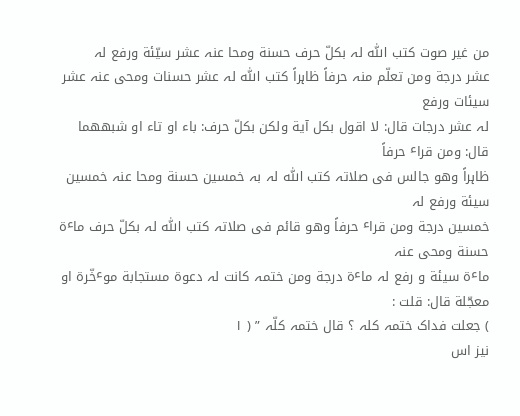من غير صوت کتب اللّٰہ لہ بکلّ حرف حسنة ومحا عنہ عشر سيّئة ورفع لہ
عشر درجة ومن تعلّم منہ حرفاً ظاہراً کتب اللّٰہ لہ عشر حسنات ومحی عنہ عشر سيئات ورفع
لہ عشر درجات قال: لا اقول بکل آیة ولکن بکلّ حرف: باء او تاء او شبههما قال: ومن قراٴ حرفاً
ظاہراً وهو جالس فی صلاتہ کتب اللّٰہ لہ بہ خمسين حسنة ومحا عنہ خمسين سيئة ورفع لہ
خمسين درجة ومن قراٴ حرفاً وهو قائم فی صلاتہ کتب اللّٰہ لہ بکلّ حرف ماٴة حسنة ومحی عنہ
ماٴة سيئة و رفع لہ ماٴة درجة ومن ختمہ کانت لہ دعوة مستجابة موٴخّرة او معجّلة قال: قلت :
) جعلت فداک ختمہ کلہ ؟ قال ختمہ کلّہ ” ( ١
نيز اس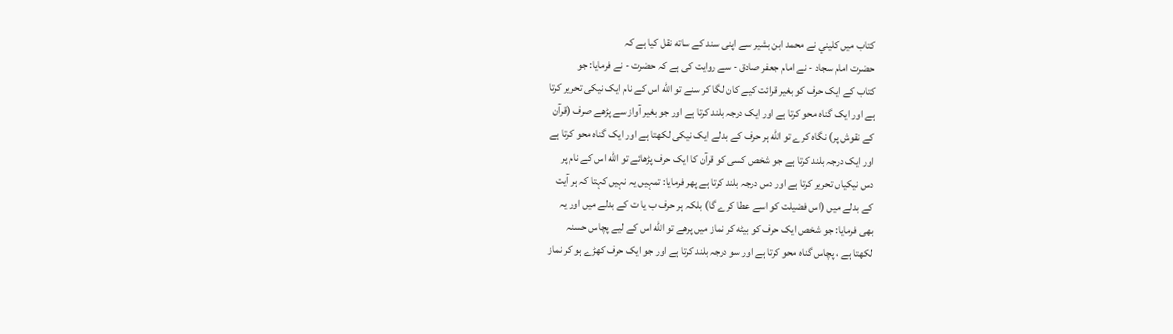کتاب ميں کليني نے محمد ابن بشير سے اپنی سند کے ساته نقل کيا ہے کہ
حضرت امام سجاد - نے امام جعفر صادق - سے روایت کی ہے کہ حضرت - نے فرمایا: جو
کتاب کے ایک حرف کو بغير قرائت کيے کان لگا کر سنے تو الله اس کے نام ایک نيکی تحریر کرتا
ہے اور ایک گناہ محو کرتا ہے اور ایک درجہ بلند کرتا ہے اور جو بغير آواز سے پڑهے صرف (قرآن
کے نقوش پر) نگاہ کرے تو الله ہر حرف کے بدلے ایک نيکی لکهتا ہے اور ایک گناہ محو کرتا ہے
اور ایک درجہ بلند کرتا ہے جو شخص کسی کو قرآن کا ایک حرف پڑهائے تو الله اس کے نام پر
دس نيکياں تحریر کرتا ہے اور دس درجہ بلند کرتا ہے پهر فرمایا: تمہيں یہ نہيں کہتا کہ ہر آیت
کے بدلے ميں (اس فضيلت کو اسے عطا کرے گا) بلکہ ہر حرف ب یا ت کے بدلے ميں اور یہ
بهی فرمایا: جو شخص ایک حرف کو بيڻه کر نماز ميں پرهے تو الله اس کے ليے پچاس حسنہ
لکهتا ہے ، پچاس گناہ محو کرتا ہے اور سو درجہ بلند کرتا ہے اور جو ایک حرف کهڑے ہو کر نماز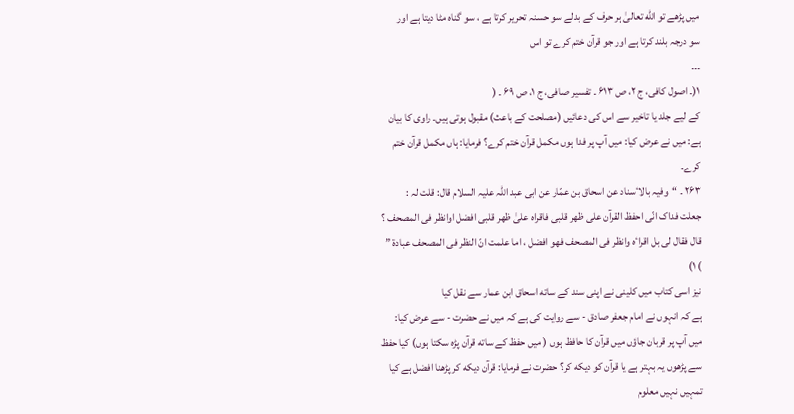ميں پڑهے تو الله تعالیٰ ہر حرف کے بدلے سو حسنہ تحریر کرتا ہے ، سو گناہ مڻا دیتا ہے اور
سو درجہ بلند کرتا ہے اور جو قرآن ختم کرے تو اس
۔۔۔
١(۔ اصول کافی، ج ٢، ص ۶١٣ ۔ تفسير صافی، ج ١، ص ۶٩ ۔ (
کے ليے جلد یا تاخير سے اس کی دعائيں (مصلحت کے باعث) مقبول ہوتی ہيں۔ راوی کا بيان
ہے: ميں نے عرض کيا: ميں آپ پر فدا ہوں مکمل قرآن ختم کرے؟ فرمایا: ہاں مکمل قرآن ختم
کرے۔
٢۶٣ ۔ “وفيہ بالاٴسناد عن اسحاق بن عمّار عن ابی عبد اللّٰہ عليہ السلام قال: قلت لہ :
جعلت فداک انّی احفظ القرآن علی ظهر قلبی فاقراہ علیٰ ظهر قلبی افضل اوانظر فی المصحف ؟
قال فقال لی بل اقراٴہ وانظر فی المصحف فهو افضل ، اما علمت انّ النظر فی المصحف عبادة ”
) ١)
نيز اسی کتاب ميں کلينی نے اپنی سند کے ساته اسحاق ابن عمار سے نقل کيا
ہے کہ انہوں نے امام جعفر صادق - سے روایت کی ہے کہ ميں نے حضرت - سے عرض کيا:
ميں آپ پر قربان جاؤں ميں قرآن کا حافظ ہوں ( ميں حفظ کے ساته قرآن پڑه سکتا ہوں) کيا حفظ
سے پڑهوں یہ بہتر ہے یا قرآن کو دیکه کر؟ حضرت نے فرمایا: قرآن دیکه کر پڑهنا افضل ہے کيا
تمہيں نہيں معلوم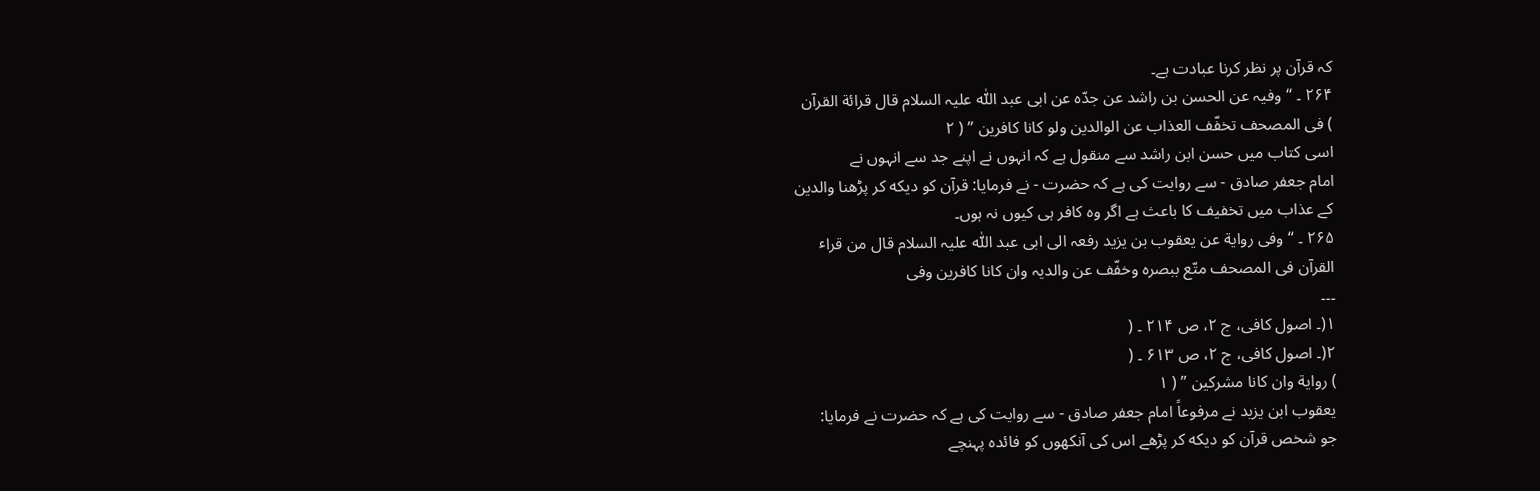کہ قرآن پر نظر کرنا عبادت ہے۔
٢۶۴ ۔ “وفيہ عن الحسن بن راشد عن جدّہ عن ابی عبد اللّٰہ عليہ السلام قال قرائة القرآن
) فی المصحف تخفّف العذاب عن الوالدین ولو کانا کافرین ” ( ٢
اسی کتاب ميں حسن ابن راشد سے منقول ہے کہ انہوں نے اپنے جد سے انہوں نے
امام جعفر صادق - سے روایت کی ہے کہ حضرت - نے فرمایا: قرآن کو دیکه کر پڑهنا والدین
کے عذاب ميں تخفيف کا باعث ہے اگر وہ کافر ہی کيوں نہ ہوں۔
٢۶۵ ۔ “وفی روایة عن یعقوب بن یزید رفعہ الی ابی عبد اللّٰہ عليہ السلام قال من قراٴ
القرآن فی المصحف متّع ببصرہ وخفّف عن والدیہ وان کانا کافرین وفی
۔۔۔
١(۔ اصول کافی، ج ٢، ص ٢١۴ ۔ (
٢(۔ اصول کافی، ج ٢، ص ۶١٣ ۔ (
) روایة وان کانا مشرکين ” ( ١
یعقوب ابن یزید نے مرفوعاً امام جعفر صادق - سے روایت کی ہے کہ حضرت نے فرمایا:
جو شخص قرآن کو دیکه کر پڑهے اس کی آنکهوں کو فائدہ پہنچے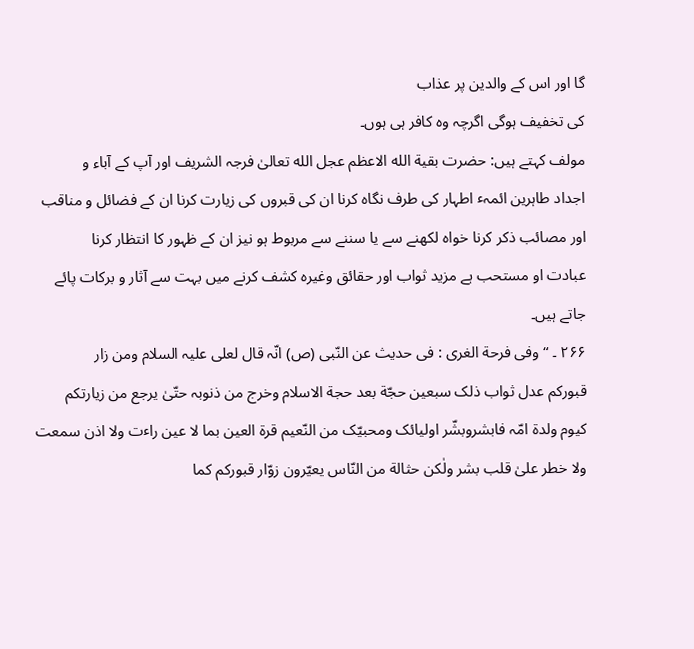گا اور اس کے والدین پر عذاب
کی تخفيف ہوگی اگرچہ وہ کافر ہی ہوں۔
مولف کہتے ہيں: حضرت بقية الله الاعظم عجل الله تعالیٰ فرجہ الشریف اور آپ کے آباء و
اجداد طاہرین ائمہٴ اطہار کی طرف نگاہ کرنا ان کی قبروں کی زیارت کرنا ان کے فضائل و مناقب
اور مصائب ذکر کرنا خواہ لکهنے سے یا سننے سے مربوط ہو نيز ان کے ظہور کا انتظار کرنا
عبادت او مستحب ہے مزید ثواب اور حقائق وغيرہ کشف کرنے ميں بہت سے آثار و برکات پائے
جاتے ہيں۔
٢۶۶ ۔ “وفی فرحة الغری : فی حدیث عن النّبی (ص) انّہ قال لعلی عليہ السلام ومن زار
قبورکم عدل ثواب ذلک سبعين حجّة بعد حجة الاسلام وخرج من ذنوبہ حتّیٰ یرجع من زیارتکم
کيوم ولدة امّہ فابشروبشّر اوليائک ومحبيّک من النّعيم قرة العين بما لا عين راٴت ولا اذن سمعت
ولا خطر علیٰ قلب بشر ولٰکن حثالة من النّاس یعيّرون زوّار قبورکم کما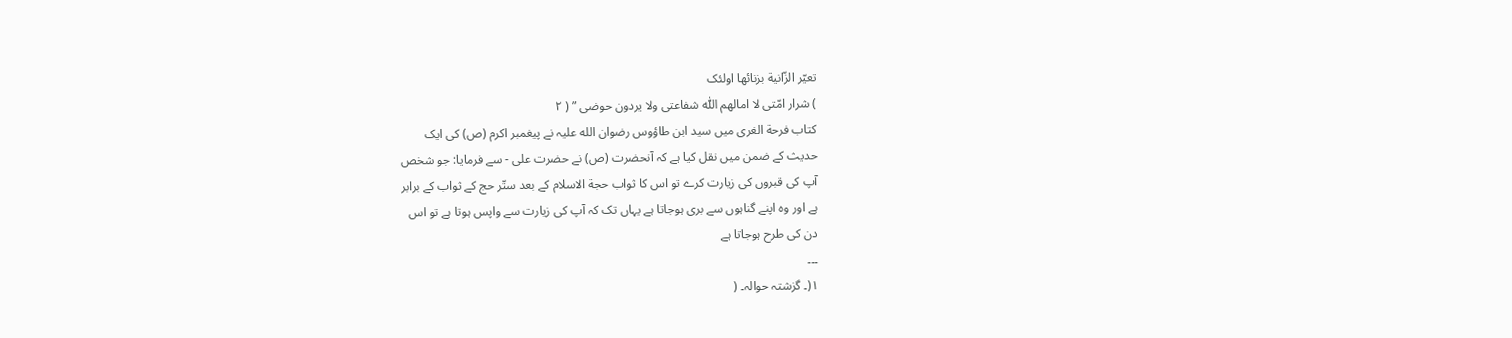تعيّر الزّانية بزنائها اولئک
) شرار امّتی لا امالهم اللّٰہ شفاعتی ولا یردون حوضی ” ( ٢
کتاب فرحة الغری ميں سيد ابن طاؤوس رضوان الله عليہ نے پيغمبر اکرم (ص) کی ایک
حدیث کے ضمن ميں نقل کيا ہے کہ آنحضرت (ص) نے حضرت علی - سے فرمایا: جو شخص
آپ کی قبروں کی زیارت کرے تو اس کا ثواب حجة الاسلام کے بعد ستّر حج کے ثواب کے برابر
ہے اور وہ اپنے گناہوں سے بری ہوجاتا ہے یہاں تک کہ آپ کی زیارت سے واپس ہوتا ہے تو اس
دن کی طرح ہوجاتا ہے
۔۔۔
١(۔ گزشتہ حوالہ۔ (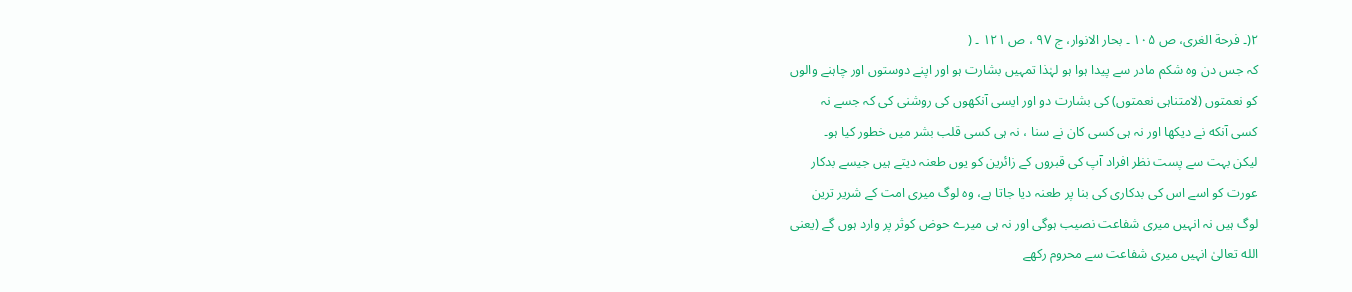٢(۔ فرحة الغری، ص ١٠۵ ۔ بحار الانوار، ج ٩٧ ، ص ١٢١ ۔ (
کہ جس دن وہ شکم مادر سے پيدا ہوا ہو لہٰذا تمہيں بشارت ہو اور اپنے دوستوں اور چاہنے والوں
کو نعمتوں (لامتناہی نعمتوں) کی بشارت دو اور ایسی آنکهوں کی روشنی کی کہ جسے نہ
کسی آنکه نے دیکها اور نہ ہی کسی کان نے سنا ، نہ ہی کسی قلب بشر ميں خطور کيا ہو۔
ليکن بہت سے پست نظر افراد آپ کی قبروں کے زائرین کو یوں طعنہ دیتے ہيں جيسے بدکار
عورت کو اسے اس کی بدکاری کی بنا پر طعنہ دیا جاتا ہے، وہ لوگ ميری امت کے شریر ترین
لوگ ہيں نہ انہيں ميری شفاعت نصيب ہوگی اور نہ ہی ميرے حوض کوثر پر وارد ہوں گے (یعنی
الله تعالیٰ انہيں ميری شفاعت سے محروم رکهے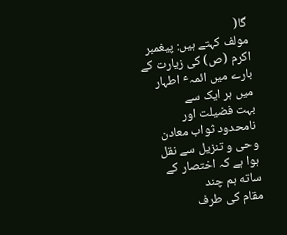گا(
مولف کہتے ہيں: پيغمبر اکرم (ص) کی زیارت کے بارے ميں ائمہٴ اطہار ميں ہر ایک سے
بہت فضيلت اور نامحدود ثواب معادن وحی و تنزیل سے نقل ہوا ہے کہ اختصار کے ساته ہم چند
مقام کی طرف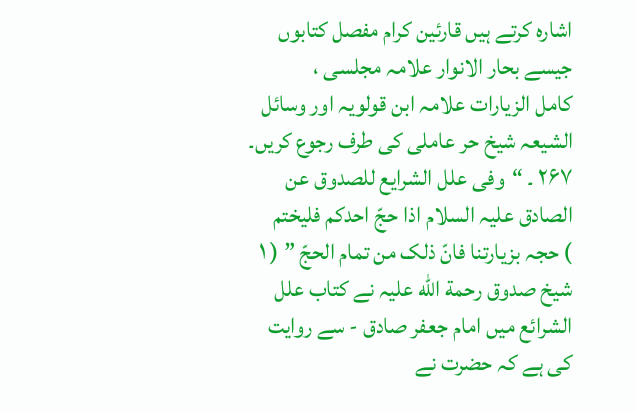اشارہ کرتے ہيں قارئين کرام مفصل کتابوں جيسے بحار الانوار علامہ مجلسی ،
کامل الزیارات علامہ ابن قولویہ اور وسائل الشيعہ شيخ حر عاملی کی طرف رجوع کریں۔
٢۶٧ ۔ “وفی علل الشرایع للصدوق عن الصادق عليہ السلام اذا حجّ احدکم فليختم
) حجہ بزیارتنا فانّ ذلک من تمام الحجّ ” ( ١
شيخ صدوق رحمة الله عليہ نے کتاب علل الشرائع ميں امام جعفر صادق - سے روایت
کی ہے کہ حضرت نے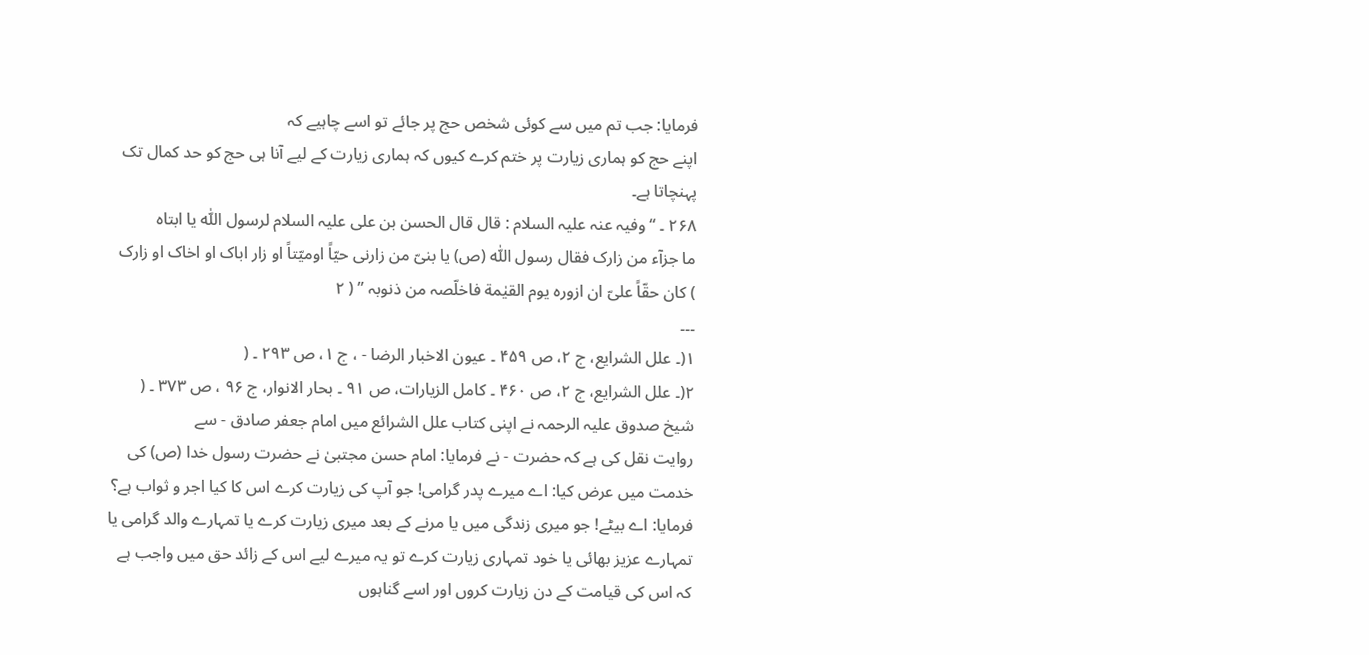فرمایا: جب تم ميں سے کوئی شخص حج پر جائے تو اسے چاہيے کہ
اپنے حج کو ہماری زیارت پر ختم کرے کيوں کہ ہماری زیارت کے ليے آنا ہی حج کو حد کمال تک
پہنچاتا ہے۔
٢۶٨ ۔ “وفيہ عنہ عليہ السلام : قال قال الحسن بن علی عليہ السلام لرسول اللّٰہ یا ابتاہ
ما جزآء من زارک فقال رسول اللّٰہ (ص) یا بنیّ من زارنی حيّاً اوميّتاً او زار اباک او اخاک او زارک
) کان حقّاً علیّ ان ازورہ یوم القيٰمة فاخلّصہ من ذنوبہ ” ( ٢
۔۔۔
١(۔ علل الشرایع، ج ٢، ص ۴۵٩ ۔ عيون الاخبار الرضا - ، ج ١، ص ٢٩٣ ۔ (
٢(۔ علل الشرایع، ج ٢، ص ۴۶٠ ۔ کامل الزیارات، ص ٩١ ۔ بحار الانوار، ج ٩۶ ، ص ٣٧٣ ۔ (
شيخ صدوق عليہ الرحمہ نے اپنی کتاب علل الشرائع ميں امام جعفر صادق - سے
روایت نقل کی ہے کہ حضرت - نے فرمایا: امام حسن مجتبیٰ نے حضرت رسول خدا (ص) کی
خدمت ميں عرض کيا: اے ميرے پدر گرامی! جو آپ کی زیارت کرے اس کا کيا اجر و ثواب ہے؟
فرمایا: اے بيڻے! جو ميری زندگی ميں یا مرنے کے بعد ميری زیارت کرے یا تمہارے والد گرامی یا
تمہارے عزیز بهائی یا خود تمہاری زیارت کرے تو یہ ميرے ليے اس کے زائد حق ميں واجب ہے
کہ اس کی قيامت کے دن زیارت کروں اور اسے گناہوں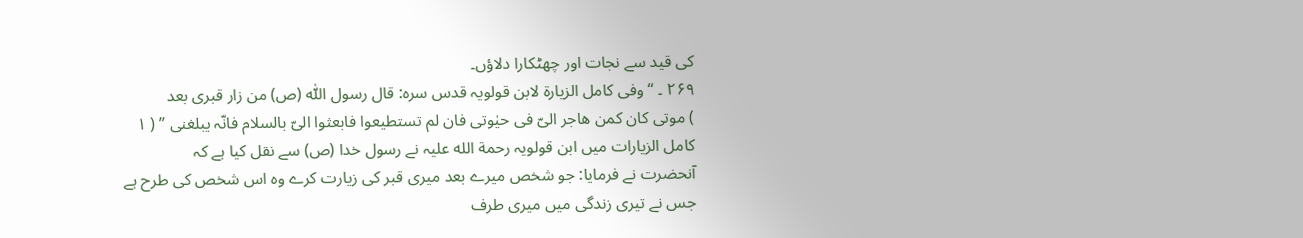کی قيد سے نجات اور چهڻکارا دلاؤں۔
٢۶٩ ۔ “وفی کامل الزیارة لابن قولویہ قدس سرہ: قال رسول اللّٰہ (ص) من زار قبری بعد
) موتی کان کمن هاجر الیّ فی حيٰوتی فان لم تستطيعوا فابعثوا الیّ بالسلام فانّہ یبلغنی ” ( ١
کامل الزیارات ميں ابن قولویہ رحمة الله عليہ نے رسول خدا (ص) سے نقل کيا ہے کہ
آنحضرت نے فرمایا: جو شخص ميرے بعد ميری قبر کی زیارت کرے وہ اس شخص کی طرح ہے
جس نے تيری زندگی ميں ميری طرف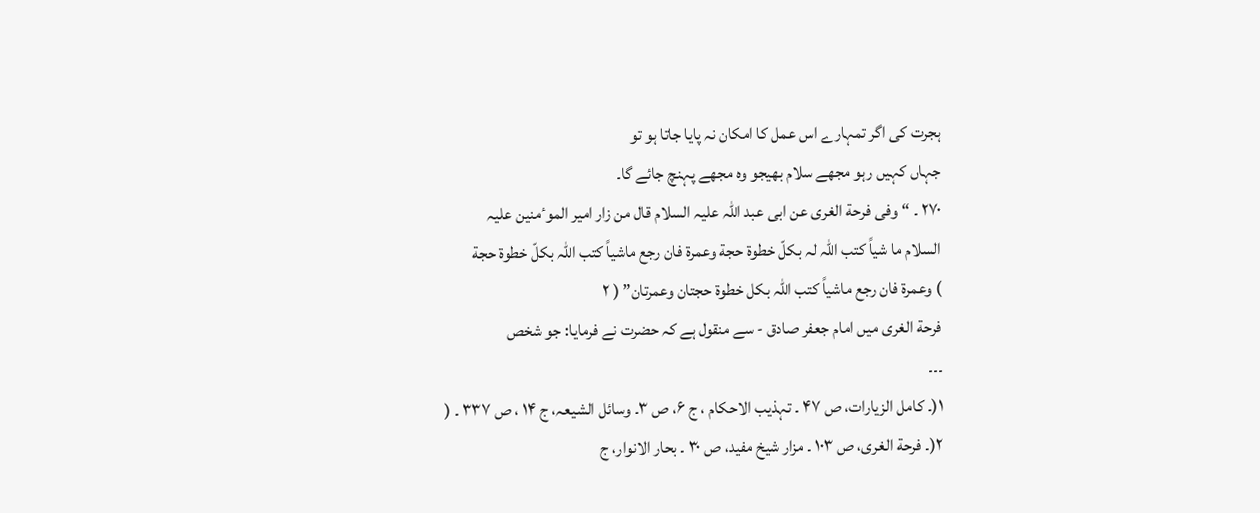ہجرت کی اگر تمہارے اس عمل کا امکان نہ پایا جاتا ہو تو
جہاں کہيں رہو مجهے سلام بهيجو وہ مجهے پہنچ جائے گا۔
٢٧٠ ۔ “ وفی فرحة الغری عن ابی عبد اللّٰہ عليہ السلام قال من زار امير الموٴمنين عليہ
السلام ما شياً کتب اللّٰہ لہ بکلّ خطوة حجة وعمرة فان رجع ماشياً کتب اللّٰہ بکلّ خطوة حجة
) وعمرة فان رجع ماشياً کتب اللّٰہ بکل خطوة حجتان وعمرتان” ( ٢
فرحة الغری ميں امام جعفر صادق - سے منقول ہے کہ حضرت نے فرمایا: جو شخص
۔۔۔
١(۔ کامل الزیارات، ص ۴٧ ۔ تہذیب الاحکام ، ج ۶، ص ٣۔ وسائل الشيعہ، ج ١۴ ، ص ٣٣٧ ۔ (
٢(۔ فرحة الغری، ص ١٠٣ ۔ مزار شيخ مفيد، ص ٣٠ ۔ بحار الانوار، ج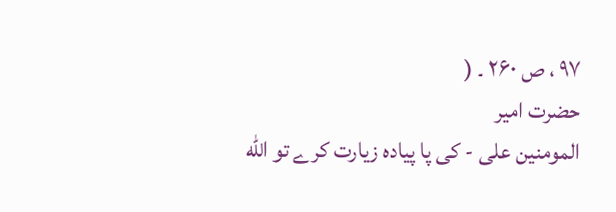٩٧ ، ص ٢۶٠ ۔ (
حضرت امير
المومنين علی - کی پا پيادہ زیارت کرے تو الله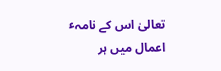تعالیٰ اس کے نامہٴ اعمال ميں ہر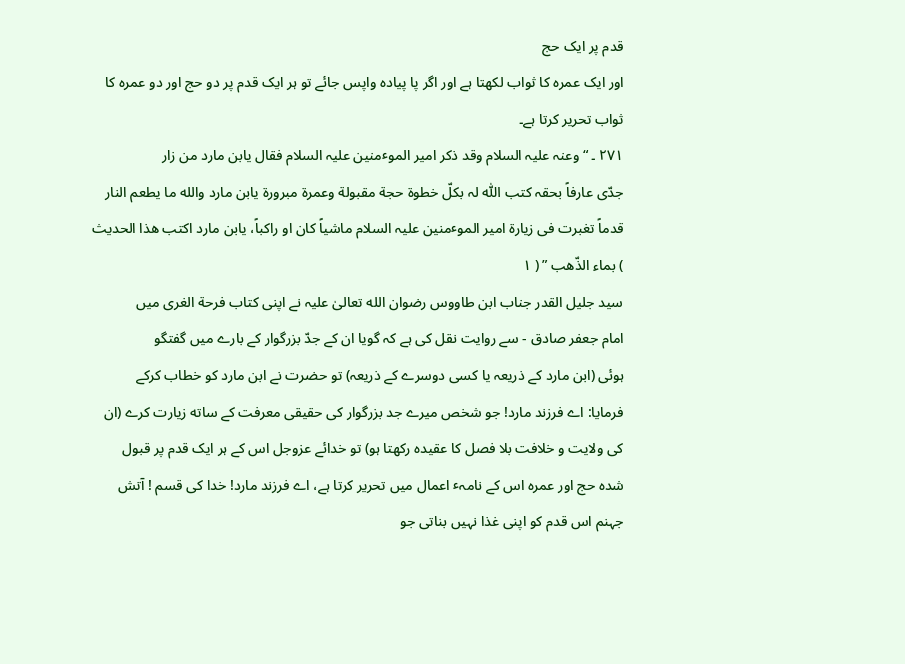قدم پر ایک حج
اور ایک عمرہ کا ثواب لکهتا ہے اور اگر پا پيادہ واپس جائے تو ہر ایک قدم پر دو حج اور دو عمرہ کا
ثواب تحریر کرتا ہے۔
٢٧١ ۔ “ وعنہ عليہ السلام وقد ذکر امير الموٴمنين عليہ السلام فقال یابن مارد من زار
جدّی عارفاً بحقہ کتب اللّٰہ لہ بکلّ خطوة حجة مقبولة وعمرة مبرورة یابن مارد والله ما یطعم النار
قدماً تغبرت فی زیارة امير الموٴمنين عليہ السلام ماشياً کان او راکباً، یابن مارد اکتب هذا الحدیث
) بماء الذّهب ” ( ١
سيد جليل القدر جناب ابن طاووس رضوان الله تعالیٰ عليہ نے اپنی کتاب فرحة الغری ميں
امام جعفر صادق - سے روایت نقل کی ہے کہ گویا ان کے جدّ بزرگوار کے بارے ميں گفتگو
ہوئی (ابن مارد کے ذریعہ یا کسی دوسرے کے ذریعہ) تو حضرت نے ابن مارد کو خطاب کرکے
فرمایا: اے فرزند مارد! جو شخص ميرے جد بزرگوار کی حقيقی معرفت کے ساته زیارت کرے (ان
کی ولایت و خلافت بلا فصل کا عقيدہ رکهتا ہو) تو خدائے عزوجل اس کے ہر ایک قدم پر قبول
شدہ حج اور عمرہ اس کے نامہٴ اعمال ميں تحریر کرتا ہے، اے فرزند مارد! خدا کی قسم ! آتش
جہنم اس قدم کو اپنی غذا نہيں بناتی جو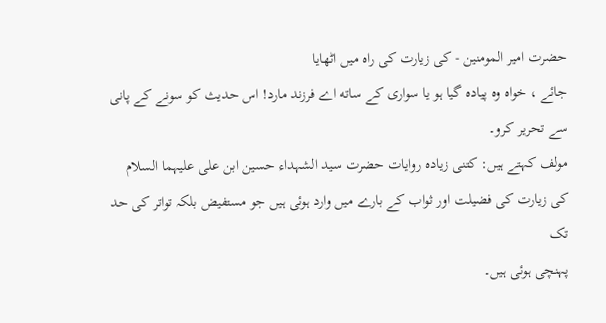حضرت امير المومنين - کی زیارت کی راہ ميں اڻهایا
جائے ، خواہ وہ پيادہ گيا ہو یا سواری کے ساته اے فرزند مارد! اس حدیث کو سونے کے پانی
سے تحریر کرو۔
مولف کہتے ہيں: کتنی زیادہ روایات حضرت سيد الشہداء حسين ابن علی عليہما السلام
کی زیارت کی فضيلت اور ثواب کے بارے ميں وارد ہوئی ہيں جو مستفيض بلکہ تواتر کی حد تک
پہنچی ہوئی ہيں۔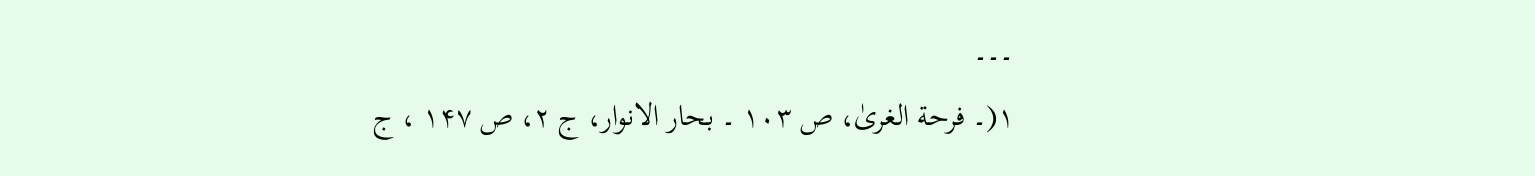۔۔۔
١(۔ فرحة الغریٰ، ص ١٠٣ ۔ بحار الانوار، ج ٢، ص ١۴٧ ، ج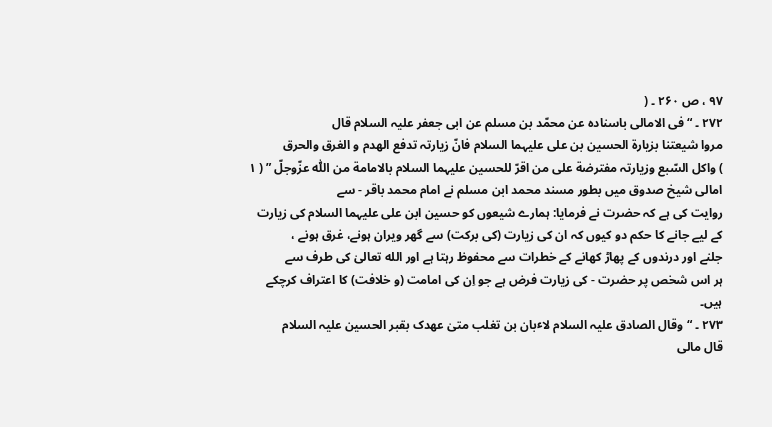٩٧ ، ص ٢۶٠ ۔ (
٢٧٢ ۔ “ فی الامالی باسنادہ عن محمّد بن مسلم عن ابی جعفر عليہ السلام قال
مروا شيعتنا بزیارة الحسين بن علی عليہما السلام فانّ زیارتہ تدفع الهدم و الغرق والحرق
) واکل السّبع وزیارتہ مفترضة علی من اقرّ للحسين عليہما السلام بالامامة من اللّٰہ عزّوجلّ ” ( ١
امالی شيخ صدوق ميں بطور مسند محمد ابن مسلم نے امام محمد باقر - سے
روایت کی ہے کہ حضرت نے فرمایا: ہمارے شيعوں کو حسين ابن علی عليہما السلام کی زیارت
کے ليے جانے کا حکم دو کيوں کہ ان کی زیارت (کی برکت) سے گهر ویران ہونے، غرق ہونے ،
جلنے اور درندوں کے پهاڑ کهانے کے خطرات سے محفوظ رہتا ہے اور الله تعالیٰ کی طرف سے
ہر اس شخص پر حضرت - کی زیارت فرض ہے جو اِن کی امامت (و خلافت) کا اعتراف کرچکے
ہيں۔
٢٧٣ ۔ “وقال الصادق عليہ السلام لاٴبان بن تغلب متیٰ عهدک بقبر الحسين عليہ السلام
قال مالی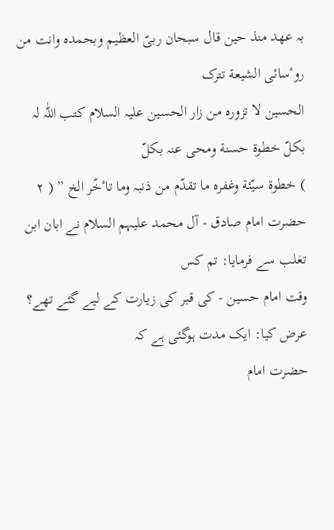بہ عهد منذ حين قال سبحان ربیّ العظيم وبحمدہ وانت من روٴسائی الشيعة تترک
الحسين لا تزورہ من زار الحسين عليہ السلام کتب اللّٰہ لہ بکلّ خطوة حسنة ومحی عنہ بکلّ
) خطوة سيّئة وغفرہ ما تقدّم من ذنبہ وما تاٴخّر الخ ” ( ٢
حضرت امام صادق - آل محمد عليہم السلام نے ابان ابن تغلب سے فرمایا: تم کس
وقت امام حسين - کی قبر کی زیارت کے ليے گئے تهے؟ عرض کيا: ایک مدت ہوگئی ہے کہ
حضرت امام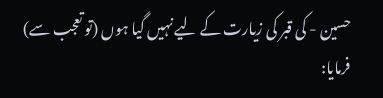حسين - کی قبر کی زیارت کے ليے نہيں گيا ہوں (تو تعجب سے) فرمایا: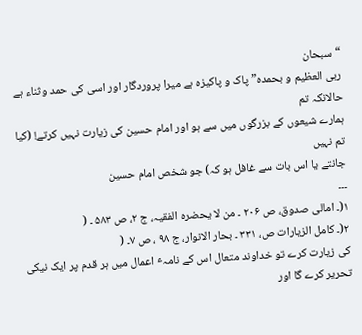“سبحان
ربی العظيم و بحمدہ” پاک و پاکيزہ ہے ميرا پروردگار اور اسی کی حمد وثناء ہے حالانکہ تم
ہمارے شيعوں کے بزرگوں ميں سے ہو اور امام حسين کی زیارت نہيں کرتے! (کيا تم نہيں
جانتے یا اس بات سے غافل ہو کہ) جو شخص امام حسين
۔۔۔
١(۔ امالی صدوق، ص ٢٠۶ ۔ من لا یحضرہ الفقيہ، ج ٢، ص ۵٨٣ ۔ (
٢(۔ کامل الزیارات ص، ٣٣١ ۔ بحار الانوار، ج ٩٨ ، ص ٧۔ (
کی زیارت کرے تو خداوند متعال اس کے نامہٴ اعمال ميں ہر قدم پر ایک نيکی تحریر کرے گا اور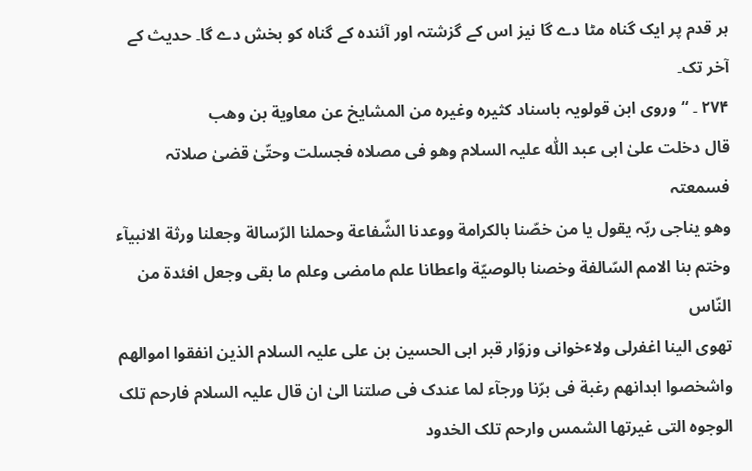ہر قدم پر ایک گناہ مڻا دے گا نيز اس کے گزشتہ اور آئندہ کے گناہ کو بخش دے گا۔ حدیث کے
آخر تک۔
٢٧۴ ۔ “وروی ابن قولویہ باسناد کثيرہ وغيرہ من المشایخ عن معاویة بن وهب
قال دخلت علیٰ ابی عبد اللّٰہ عليہ السلام وهو فی مصلاہ فجسلت وحتّیٰ قضیٰ صلاتہ فسمعتہ
وهو یناجی ربّہ یقول یا من خصّنا بالکرامة ووعدنا الشّفاعة وحملنا الرّسالة وجعلنا ورثة الانبيآء
وختم بنا الامم السّالفة وخصنا بالوصيّة واعطانا علم مامضی وعلم ما بقی وجعل افئدة من النّاس
تهوی الينا اغفرلی ولاٴخوانی وزوّار قبر ابی الحسين بن علی عليہ السلام الذین انفقوا اموالهم
واشخصوا ابدانهم رغبة فی برّنا ورجآء لما عندک فی صلتنا الیٰ ان قال عليہ السلام فارحم تلک
الوجوہ التی غيرتها الشمس وارحم تلک الخدود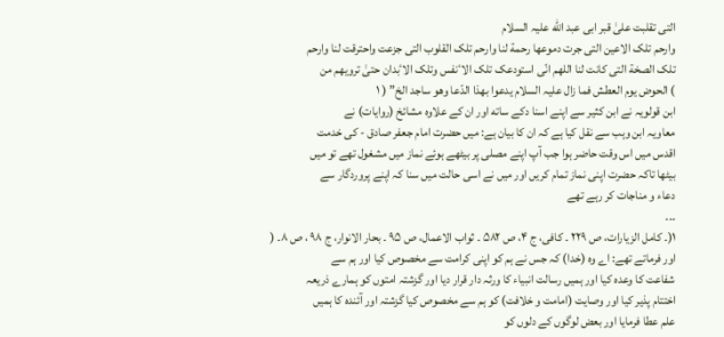التی تقلبت علیٰ قبر ابی عبد الله عليہ السلام
وارحم تلک الاعين التی جرت دموعها رحمة لنا وارحم تلک القلوب التی جزعت واحترقت لنا وارحم
تلک الصخة التی کانت لنا اللهم انّی استودعک تلک الاٴنفس وتلک الاٴبدان حتیٰ ترویهم من
) الحوض یوم العطش فما زال عليہ السلام یدعوا بهذا الدّعا وهو ساجد الخ” ( ١
ابن قولویہ نے ابن کثير سے اپنے اسنا دکے ساته اور ان کے علاوہ مشائخ (روایات) نے
معاویہ ابن وہب سے نقل کيا ہے کہ ان کا بيان ہے: ميں حضرت امام جعفر صادق - کی خدمت
اقدس ميں اس وقت حاضر ہوا جب آپ اپنے مصلی پر بيڻهے ہوئے نماز ميں مشغول تهے تو ميں
بيڻها تاکہ حضرت اپنی نماز تمام کریں اور ميں نے اسی حالت ميں سنا کہ اپنے پروردگار سے
دعاء و مناجات کر رہے تهے
۔۔۔
١(۔ کامل الزیارات، ص ٢٢٩ ۔ کافی، ج ۴، ص ۵٨٢ ۔ ثواب الاعمال، ص ٩۵ ۔ بحار الانوار، ج ٩٨ ، ص ٨۔ (
اور فرماتے تهے: اے وہ (خدا) کہ جس نے ہم کو اپنی کرامت سے مخصوص کيا اور ہم سے
شفاعت کا وعدہ کيا اور ہميں رسالت انبياء کا ورثہ دار قرار دیا اور گزشتہ امتوں کو ہمارے ذریعہ
اختتام پذیر کيا اور وصایت (امامت و خلافت) کو ہم سے مخصوص کيا گزشتہ اور آئندہ کا ہميں
علم عطا فرمایا اور بعض لوگوں کے دلوں کو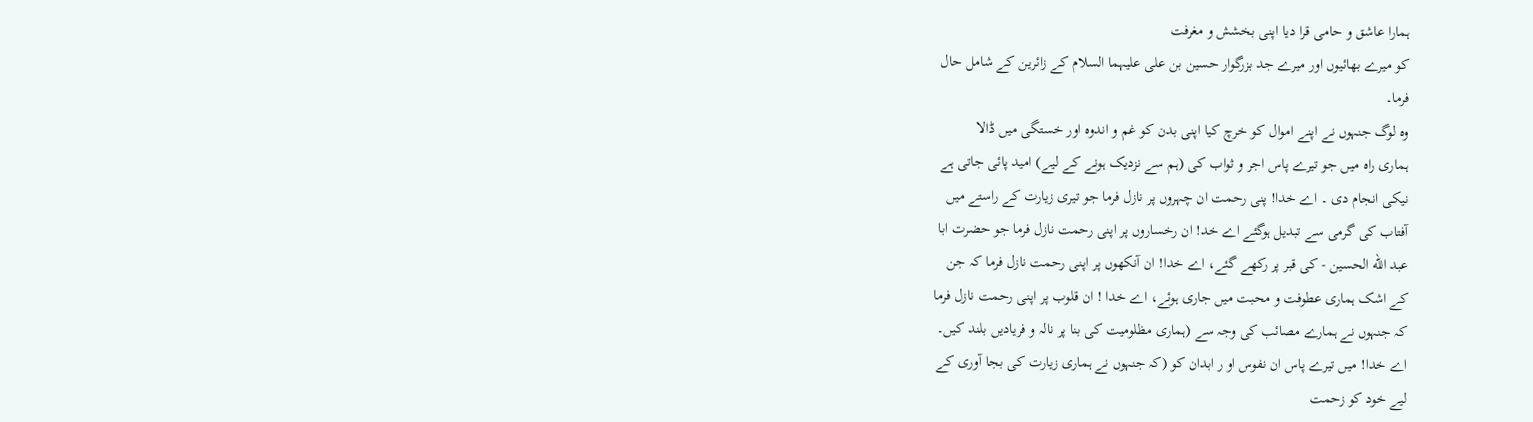ہمارا عاشق و حامی قرا دیا اپنی بخشش و مغرفت
کو ميرے بهائيوں اور ميرے جد بزرگوار حسين بن علی عليہما السلام کے زائرین کے شامل حال
فرما۔
وہ لوگ جنہوں نے اپنے اموال کو خرچ کيا اپنی بدن کو غم و اندوہ اور خستگی ميں ڈالا
ہماری راہ ميں جو تيرے پاس اجر و ثواب کی (ہم سے نزدیک ہونے کے ليے) اميد پائی جاتی ہے
نيکی انجام دی ۔ اے خدا! پنی رحمت ان چہروں پر نازل فرما جو تيری زیارت کے راستے ميں
آفتاب کی گرمی سے تبدیل ہوگئے اے خد! ان رخساروں پر اپنی رحمت نازل فرما جو حضرت ابا
عبد الله الحسين - کی قبر پر رکهے گئے، اے خدا! ان آنکهوں پر اپنی رحمت نازل فرما کہ جن
کے اشک ہماری عطوفت و محبت ميں جاری ہوئے، اے خدا ! ان قلوب پر اپنی رحمت نازل فرما
کہ جنہوں نے ہمارے مصائب کی وجہ سے (ہماری مظلوميت کی بنا پر نالہ و فریادیں بلند کيں۔
اے خدا! ميں تيرے پاس ان نفوس او ر ابدان کو (کہ جنہوں نے ہماری زیارت کی بجا آوری کے
ليے خود کو زحمت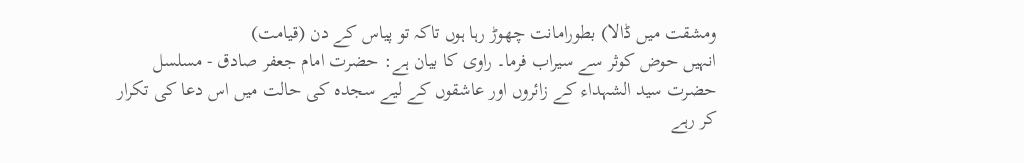ومشقت ميں ڈالا) بطورامانت چهوڑ رہا ہوں تاکہ تو پياس کے دن (قيامت)
انہيں حوض کوثر سے سيراب فرما۔ راوی کا بيان ہے: حضرت امام جعفر صادق - مسلسل
حضرت سيد الشہداء کے زائروں اور عاشقوں کے ليے سجدہ کی حالت ميں اس دعا کی تکرار
کر رہے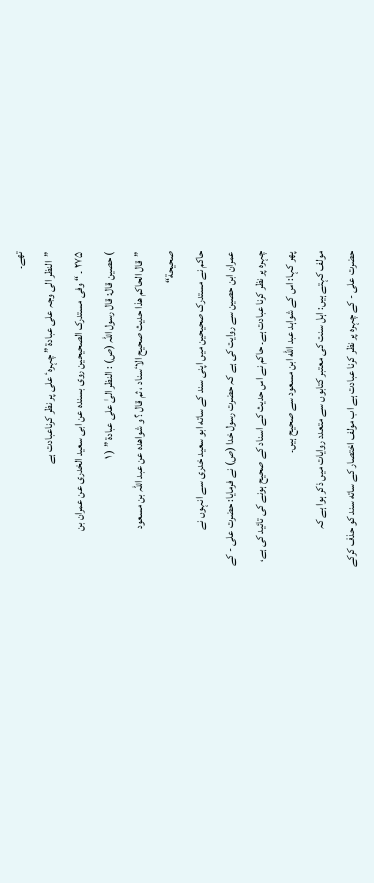تهے۔
”النظر الی وجہ علی عبادة ” چہرہٴ علی پر نظر کرناعبادت ہے
٢٧۵ ۔ “ وفی مستدرک الصحيحين روی بسندہ عن ابی سعيد الخدری عن عمران بن
) حصين قال: قال رسول اللّٰہ (ص) : النظر الیٰ علی عبادة ” ( ١
”قال الحاکم هذا حدیث صحيح الاٴسناد ، ثم قال ؟ و شواهدہ عن عبد اللّٰہ بن مسعود
صحيحة“
حاکم نے مستدرک صحيحين ميں اپنی سند کے ساته ابو سعيد خدری سے انہوں نے
عمران ابن حصين سے روایت کی ہے کہ حضرت رسول خدا (ص) نے فرمایا: حضرت علی - کے
چہرہ پر نظر کرنا عبادت ہے۔ حاکم نے اس حدیث کے اسناد کے صحيح ہونے کی تائيد کی ہے،
پهر کہا: اس کے شواہد عبد الله ابن مسعود سے صحيح ہيں۔
مولف کہتے ہيں: اہل سنت کی معتبر کتابوں سے متعدد روایات ميں ذکر ہوا ہے کہ
حضرت علی - کے چہرہ پر نظر کرنا عبادت ہے اب مولف اختصار کے ساته سند کو حذف کرکے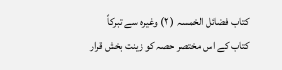کتاب فضائل الخمسہ ( ٢) وغيرہ سے تبرکاً کتاب کے اس مختصر حصہ کو زینت بخش قرار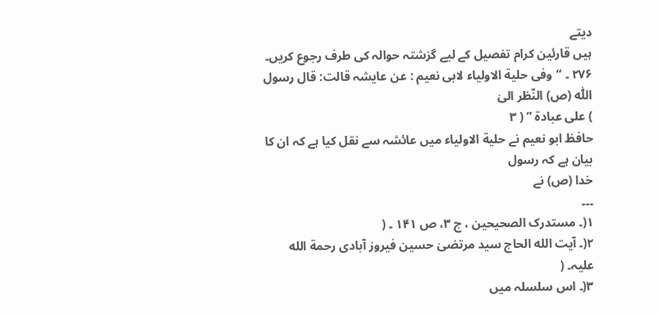دیتے
ہيں قارئين کرام تفصيل کے ليے گزشتہ حوالہ کی طرف رجوع کریں۔
٢٧۶ ۔ “وفی حلية الاولياء لابی نعيم : عن عایشہ قالت: قال رسول اللّٰہ (ص) النّظر الیٰ
) علی عبادة ” ( ٣
حافظ ابو نعيم نے حلية الاولياء ميں عائشہ سے نقل کيا ہے کہ ان کا بيان ہے کہ رسول
خدا (ص) نے
۔۔۔
١(۔ مستدرک الصحيحين ، ج ٣، ص ١۴١ ۔ (
٢(۔ آیت الله الحاج سيد مرتضیٰ حسين فيروز آبادی رحمة الله عليہ۔ (
٣(۔ اس سلسلہ ميں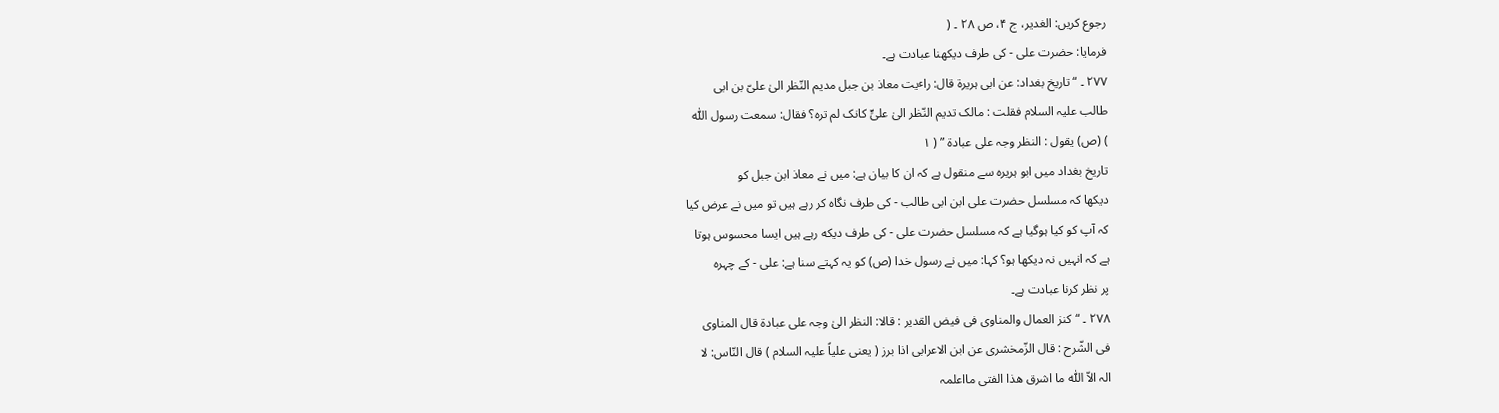رجوع کریں: الغدیر، ج ۴، ص ٢٨ ۔ (
فرمایا: حضرت علی - کی طرف دیکهنا عبادت ہے۔
٢٧٧ ۔ “تاریخ بغداد: عن ابی ہریرة قال: راٴیت معاذ بن جبل مدیم النّظر الیٰ علیّ بن ابی
طالب عليہ السلام فقلت : مالک تدیم النّظر الیٰ علیٍّ کانک لم ترہ؟ فقال: سمعت رسول اللّٰہ
) (ص) یقول : النظر وجہ علی عبادة ” ( ١
تاریخ بغداد ميں ابو ہریرہ سے منقول ہے کہ ان کا بيان ہے: ميں نے معاذ ابن جبل کو
دیکها کہ مسلسل حضرت علی ابن ابی طالب - کی طرف نگاہ کر رہے ہيں تو ميں نے عرض کيا
کہ آپ کو کيا ہوگيا ہے کہ مسلسل حضرت علی - کی طرف دیکه رہے ہيں ایسا محسوس ہوتا
ہے کہ انہيں نہ دیکها ہو؟ کہا: ميں نے رسول خدا (ص) کو یہ کہتے سنا ہے: علی - کے چہرہ
پر نظر کرنا عبادت ہے۔
٢٧٨ ۔ “کنز العمال والمناوی فی فيض القدیر : قالا: النظر الیٰ وجہ علی عبادة قال المناوی
فی الشّرح : قال الزّمخشری عن ابن الاعرابی اذا برز ( یعنی علياً عليہ السلام ) قال النّاس: لا
الہ الاّ اللّٰہ ما اشرق هذا الفتی مااعلمہ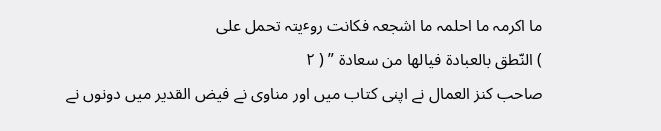ما اکرمہ ما احلمہ ما اشجعہ فکانت روٴیتہ تحمل علی
) النّطق بالعبادة فيالها من سعادة ” ( ٢
صاحب کنز العمال نے اپنی کتاب ميں اور مناوی نے فيض القدیر ميں دونوں نے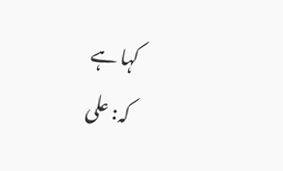کہا ہے
کہ: علی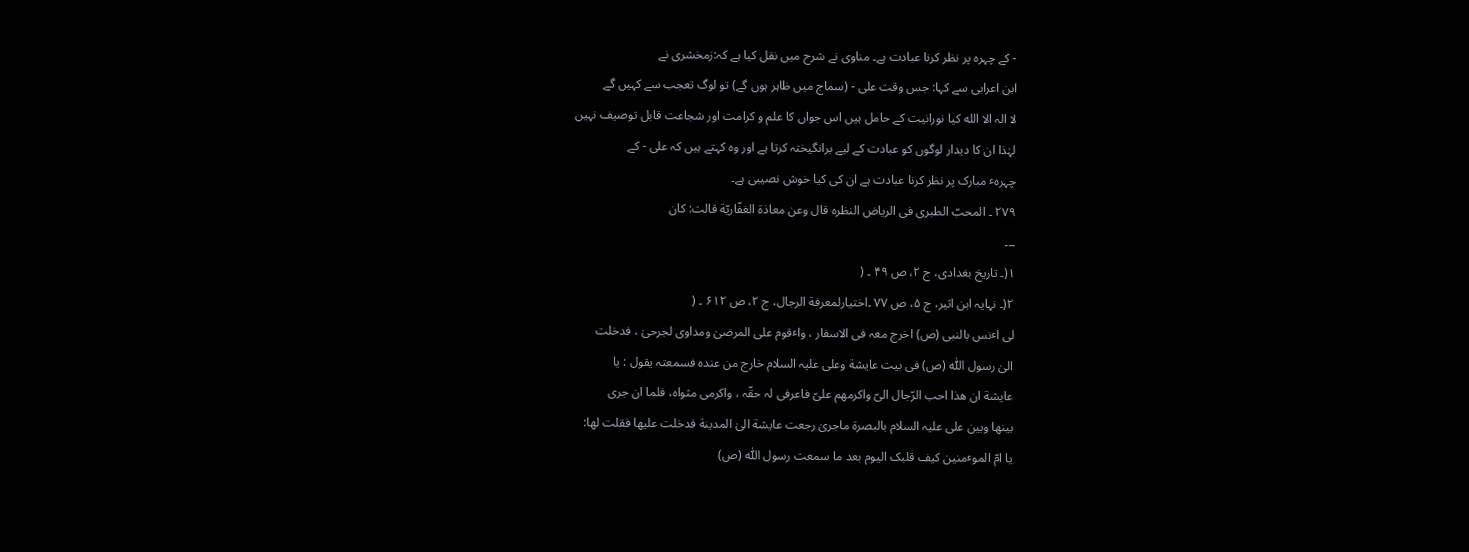- کے چہرہ پر نظر کرنا عبادت ہے۔ مناوی نے شرح ميں نقل کيا ہے کہ:زمخشری نے
ابن اعرابی سے کہا: جس وقت علی - (سماج ميں ظاہر ہوں گے) تو لوگ تعجب سے کہيں گے
لا الہ الا الله کيا نورانيت کے حامل ہيں اس جواں کا علم و کرامت اور شجاعت قابل توصيف نہيں
لہٰذا ان کا دیدار لوگوں کو عبادت کے ليے برانگيختہ کرتا ہے اور وہ کہتے ہيں کہ علی - کے
چہرہٴ مبارک پر نظر کرنا عبادت ہے ان کی کيا خوش نصيبی ہے۔
٢٧٩ ۔ المحبّ الطبری فی الریاض النظرہ قال وعن معاذة الغفّاریّة قالت: کان
۔۔۔
١(۔ تاریخ بغدادی، ج ٢، ص ۴٩ ۔ (
٢(۔ نہایہ ابن اثير، ج ۵، ص ٧٧ ۔اختيارلمعرفة الرجال، ج ٢، ص ۶١٢ ۔ (
لی اٴنس بالنبی (ص) اخرج معہ فی الاسفار ، واٴقوم علی المرضیٰ ومداوی لجرحیٰ ، فدخلت
الیٰ رسول اللّٰہ (ص) فی بيت عایشة وعلی عليہ السلام خارج من عندہ فسمعتہ یقول : یا
عایشة ان هذا احب الرّجال الیّ واکرمهم علیّ فاعرفی لہ حقّہ ، واکرمی مثواہ، فلما ان جری
بينها وبين علی عليہ السلام بالبصرة ماجریٰ رجعت عایشة الیٰ المدینة فدخلت عليها فقلت لها:
یا امّ الموٴمنين کيف قلبک اليوم بعد ما سمعت رسول اللّٰہ (ص)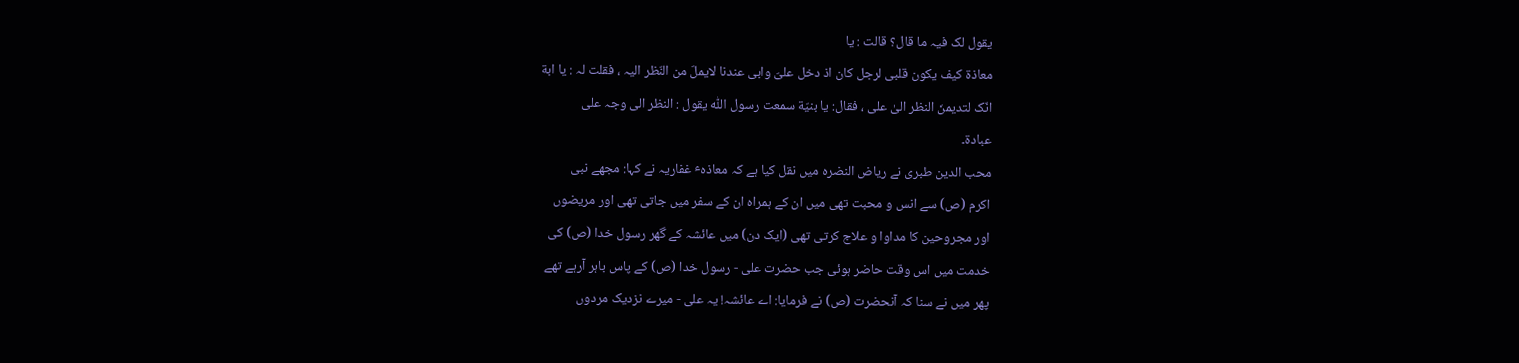یقول لک فيہ ما قال؟ قالت : یا
معاذة کيف یکون قلبی لرجل کان اذ دخل علیّ وابی عندنا لایملّ من النّظر اليہ ، فقلت لہ : یا ابة
انّک لتدیمنّ النظر الیٰ علی ، فقال: یا بنيّة سمعت رسول اللّٰہ یقول : النظر الی وجہ علی
عبادة۔
محب الدین طبری نے ریاض النضرہ ميں نقل کيا ہے کہ معاذہٴ غفاریہ نے کہا: مجهے نبی
اکرم (ص) سے انس و محبت تهی ميں ان کے ہمراہ ان کے سفر ميں جاتی تهی اور مریضوں
اور مجروحين کا مداوا و علاج کرتی تهی (ایک دن) ميں عائشہ کے گهر رسول خدا (ص) کی
خدمت ميں اس وقت حاضر ہوئی جب حضرت علی - رسول خدا (ص) کے پاس باہر آرہے تهے
پهر ميں نے سنا کہ آنحضرت (ص) نے فرمایا: اے عائشہ! یہ علی - ميرے نزدیک مردوں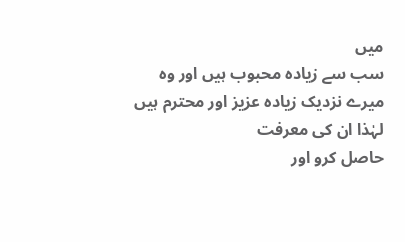ميں
سب سے زیادہ محبوب ہيں اور وہ ميرے نزدیک زیادہ عزیز اور محترم ہيں لہٰذا ان کی معرفت
حاصل کرو اور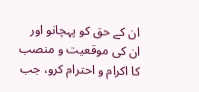ان کے حق کو پہچانو اور ان کی موقعيت و منصب کا اکرام و احترام کرو، جب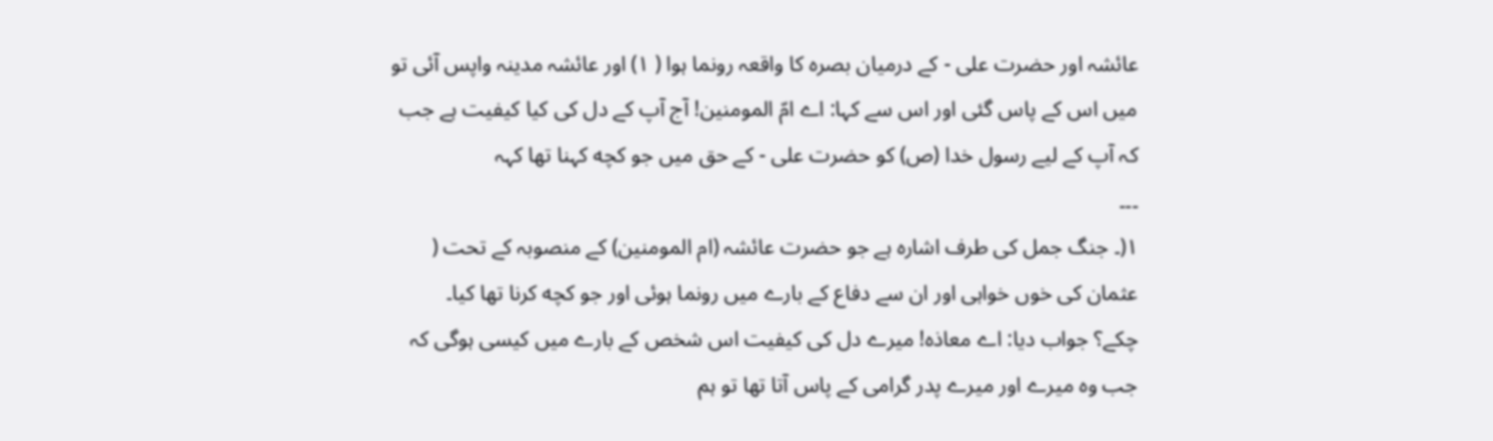عائشہ اور حضرت علی - کے درميان بصرہ کا واقعہ رونما ہوا ( ١) اور عائشہ مدینہ واپس آئی تو
ميں اس کے پاس گئی اور اس سے کہا: اے امّ المومنين! آج آپ کے دل کی کيا کيفيت ہے جب
کہ آپ کے ليے رسول خدا (ص) کو حضرت علی - کے حق ميں جو کچه کہنا تها کہہ
۔۔۔
١(۔ جنگ جمل کی طرف اشارہ ہے جو حضرت عائشہ (ام المومنين) کے منصوبہ کے تحت (
عثمان کی خوں خواہی اور ان سے دفاع کے بارے ميں رونما ہوئی اور جو کچه کرنا تها کيا۔
چکے؟ جواب دیا: اے معاذہ! ميرے دل کی کيفيت اس شخص کے بارے ميں کيسی ہوگی کہ
جب وہ ميرے اور ميرے پدر گرامی کے پاس آتا تها تو ہم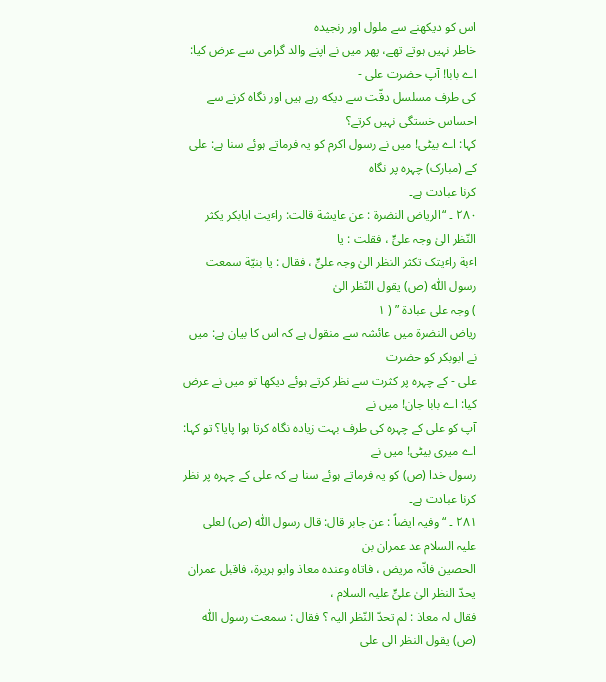اس کو دیکهنے سے ملول اور رنجيدہ
خاطر نہيں ہوتے تهے، پهر ميں نے اپنے والد گرامی سے عرض کيا: اے بابا! آپ حضرت علی -
کی طرف مسلسل دقّت سے دیکه رہے ہيں اور نگاہ کرنے سے احساس خستگی نہيں کرتے؟
کہا: اے بيڻی! ميں نے رسول اکرم کو یہ فرماتے ہوئے سنا ہے: علی کے (مبارک) چہرہ پر نگاہ
کرنا عبادت ہے۔
٢٨٠ ۔ “الریاض النضرة : عن عایشة قالت: راٴیت ابابکر یکثر النّظر الیٰ وجہ علیٍّ ، فقلت : یا
اٴبة راٴیتک تکثر النظر الیٰ وجہ علیٍّ ، فقال : یا بنيّة سمعت رسول اللّٰہ (ص) یقول النّظر الیٰ
) وجہ علی عبادة ” ( ١
ریاض النضرة ميں عائشہ سے منقول ہے کہ اس کا بيان ہے: ميں نے ابوبکر کو حضرت
علی - کے چہرہ پر کثرت سے نظر کرتے ہوئے دیکها تو ميں نے عرض کيا: اے بابا جان! ميں نے
آپ کو علی کے چہرہ کی طرف بہت زیادہ نگاہ کرتا ہوا پایا؟ تو کہا: اے ميری بيڻی! ميں نے
رسول خدا (ص) کو یہ فرماتے ہوئے سنا ہے کہ علی کے چہرہ پر نظر کرنا عبادت ہے۔
٢٨١ ۔ “ وفيہ ایضاً : عن جابر قال: قال رسول اللّٰہ (ص) لعلی عليہ السلام عد عمران بن
الحصين فانّہ مریض ، فاتاہ وعندہ معاذ وابو ہریرة، فاقبل عمران یحدّ النظر الیٰ علیٍّ عليہ السلام ،
فقال لہ معاذ : لم تحدّ النّظر اليہ ؟ فقال : سمعت رسول اللّٰہ (ص) یقول النظر الی علی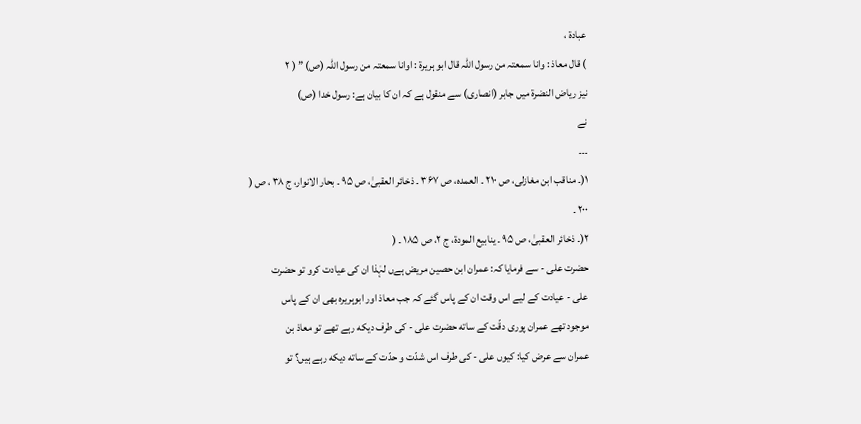عبادة ،
) قال معاذ : وانا سمعتہ من رسول اللّٰہ قال ابو ہریرة : اوانا سمعتہ من رسول اللّٰہ (ص) ” ( ٢
نيز ریاض النضرة ميں جابر (انصاری) سے منقول ہے کہ ان کا بيان ہے: رسول خدا (ص)
نے
۔۔۔
١(۔ مناقب ابن مغازلی، ص ٢١٠ ۔ العمدہ، ص ٣۶٧ ۔ ذخائر العقبیٰ، ص ٩۵ ۔ بحار الانوار، ج ٣٨ ، ص (
٢٠٠ ۔
٢(۔ ذخائر العقبیٰ، ص ٩۵ ۔ ینابيع المودة، ج ٢، ص ١٨۵ ۔ (
حضرت علی - سے فرمایا کہ: عمران ابن حصين مریض ہےں لہٰذا ان کی عيادت کرو تو حضرت
علی - عيادت کے ليے اس وقت ان کے پاس گئے کہ جب معاذ اور ابوہریرہ بهی ان کے پاس
موجود تهے عمران پوری دقّت کے ساته حضرت علی - کی طرف دیکه رہے تهے تو معاذ بن
عمران سے عرض کيا: کيوں علی - کی طرف اس شدّت و حدّت کے ساته دیکه رہے ہيں؟ تو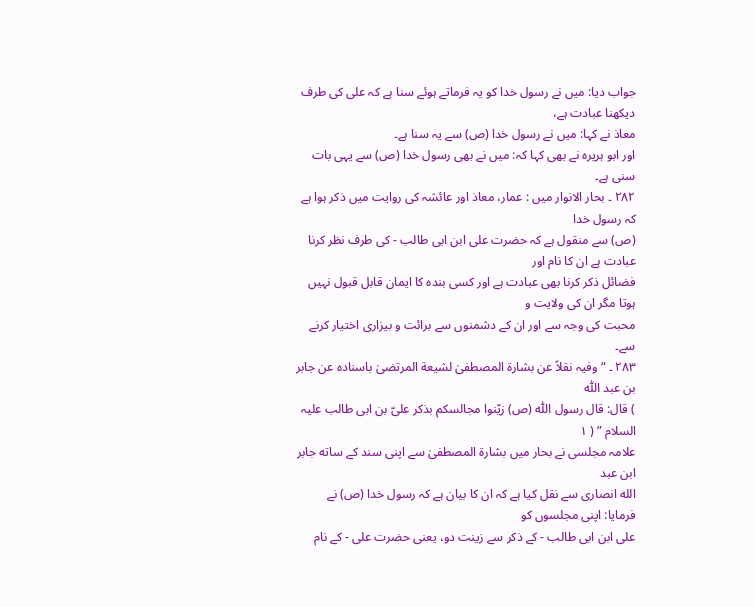جواب دیا: ميں نے رسول خدا کو یہ فرماتے ہوئے سنا ہے کہ علی کی طرف دیکهنا عبادت ہے،
معاذ نے کہا: ميں نے رسول خدا (ص) سے یہ سنا ہے۔
اور ابو ہریرہ نے بهی کہا کہ: ميں نے بهی رسول خدا (ص) سے یہی بات سنی ہے۔
٢٨٢ ۔ بحار الانوار ميں : عمار، معاذ اور عائشہ کی روایت ميں ذکر ہوا ہے کہ رسول خدا
(ص) سے منقول ہے کہ حضرت علی ابن ابی طالب - کی طرف نظر کرنا عبادت ہے ان کا نام اور
فضائل ذکر کرنا بهی عبادت ہے اور کسی بندہ کا ایمان قابل قبول نہيں ہوتا مگر ان کی ولایت و
محبت کی وجہ سے اور ان کے دشمنوں سے برائت و بيزاری اختيار کرنے سے۔
٢٨٣ ۔ “وفيہ نقلاً عن بشارة المصطفیٰ لشيعة المرتضیٰ باسنادہ عن جابر بن عبد اللّٰہ
) قال: قال رسول اللّٰہ (ص) زیّنوا مجالسکم بذکر علیّ بن ابی طالب عليہ السلام ” ( ١
علامہ مجلسی نے بحار ميں بشارة المصطفیٰ سے اپنی سند کے ساته جابر ابن عبد
الله انصاری سے نقل کيا ہے کہ ان کا بيان ہے کہ رسول خدا (ص) نے فرمایا: اپنی مجلسوں کو
علی ابن ابی طالب - کے ذکر سے زینت دو، یعنی حضرت علی - کے نام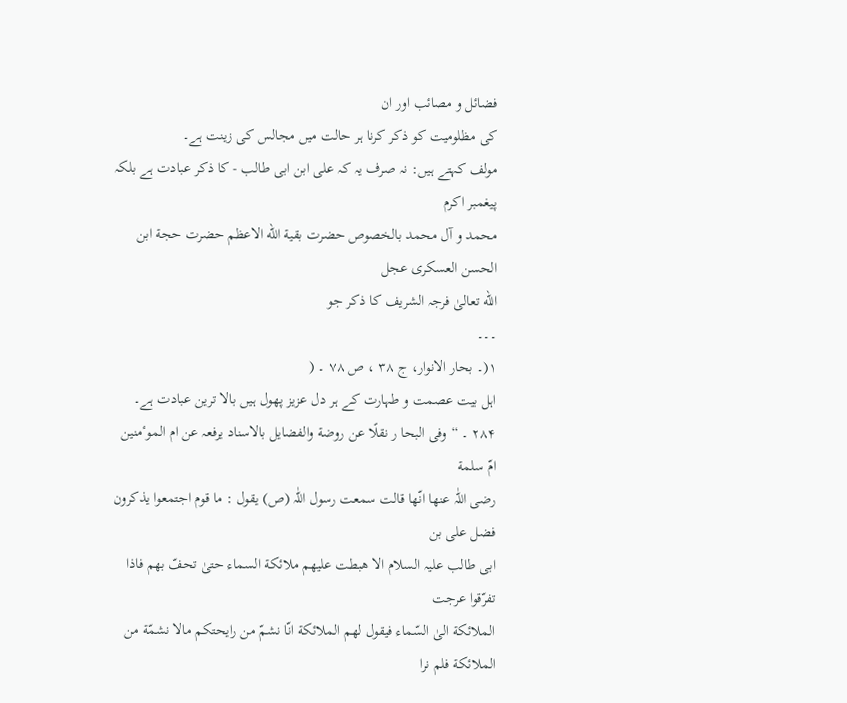فضائل و مصائب اور ان
کی مظلوميت کو ذکر کرنا ہر حالت ميں مجالس کی زینت ہے۔
مولف کہتے ہيں: نہ صرف یہ کہ علی ابن ابی طالب - کا ذکر عبادت ہے بلکہ پيغمبر اکرم
محمد و آل محمد بالخصوص حضرت بقية الله الاعظم حضرت حجة ابن الحسن العسکری عجل
الله تعالیٰ فرجہ الشریف کا ذکر جو
۔۔۔
١(۔ بحار الانوار، ج ٣٨ ، ص ٧٨ ۔ (
اہل بيت عصمت و طہارت کے ہر دل عزیز پهول ہيں بالا ترین عبادت ہے۔
٢٨۴ ۔ “وفی البحا ر نقلًا عن روضة والفضایل بالاسناد یرفعہ عن ام الموٴمنين امّ سلمة
رضی اللّٰہ عنها انّها قالت سمعت رسول اللّٰہ (ص) یقول : ما قوم اجتمعوا یذکرون فضل علی بن
ابی طالب عليہ السلام الا هبطت عليهم ملائکة السماء حتیٰ تحفّ بهم فاذا تفرّقوا عرجت
الملائکة الیٰ السّماء فيقول لهم الملائکة انّا نشمّ من رایحتکم مالا نشمّة من الملائکة فلم نرا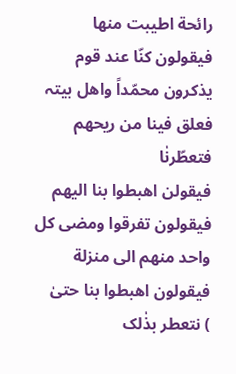رائحة اطيبت منها فيقولون کنّا عند قوم یذکرون محمّداً واهل بيتہ فعلق فينا من ریحهم فتعطّرنٰا
فيقولن اهبطوا بنا اليهم فيقولون تفرقوا ومضی کل واحد منهم الی منزلة فيقولون اهبطوا بنا حتیٰ
) نتعطر بذٰلک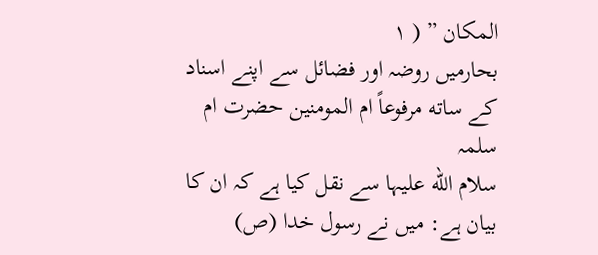المکان ” ( ١
بحارميں روضہ اور فضائل سے اپنے اسناد کے ساته مرفوعاً ام المومنين حضرت ام سلمہ
سلام الله عليہا سے نقل کيا ہے کہ ان کا بيان ہے: ميں نے رسول خدا (ص)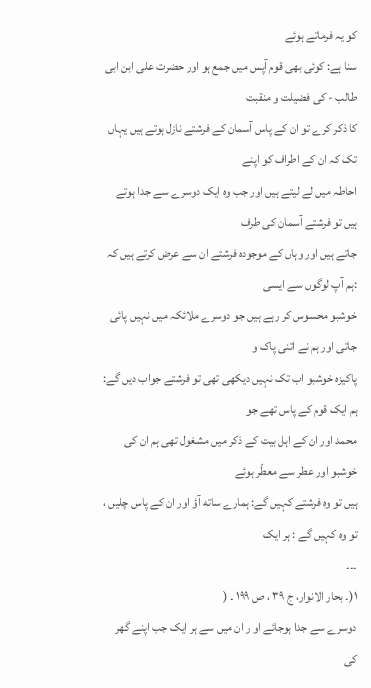کو یہ فرماتے ہوئے
سنا ہے: کوئی بهی قوم آپس ميں جمع ہو اور حضرت علی ابن ابی طالب - کی فضيلت و منقبت
کا ذکر کرے تو ان کے پاس آسمان کے فرشتے نازل ہوتے ہيں یہاں تک کہ ان کے اطراف کو اپنے
احاطہ ميں لے ليتے ہيں اور جب وہ ایک دوسرے سے جدا ہوتے ہيں تو فرشتے آسمان کی طرف
جاتے ہيں اور وہاں کے موجودہ فرشتے ان سے عرض کرتے ہيں کہ :ہم آپ لوگوں سے ایسی
خوشبو محسوس کر رہے ہيں جو دوسرے ملائکہ ميں نہيں پائی جاتی اور ہم نے اتنی پاک و
پاکيزہ خوشبو اب تک نہيں دیکهی تهی تو فرشتے جواب دیں گے: ہم ایک قوم کے پاس تهے جو
محمد اور ان کے اہل بيت کے ذکر ميں مشغول تهی ہم ان کی خوشبو اور عطر سے معطّر ہوئے
ہيں تو وہ فرشتے کہيں گے: ہمارے ساته آؤ اور ان کے پاس چليں ، تو وہ کہيں گے : ہر ایک
۔۔۔
١(۔ بحار الانوار، ج ٣٩ ، ص ١٩٩ ۔ (
دوسرے سے جدا ہوجائے او ر ان ميں سے ہر ایک جب اپنے گهر کی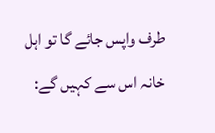طرف واپس جائے گا تو اہل
خانہ اس سے کہيں گے: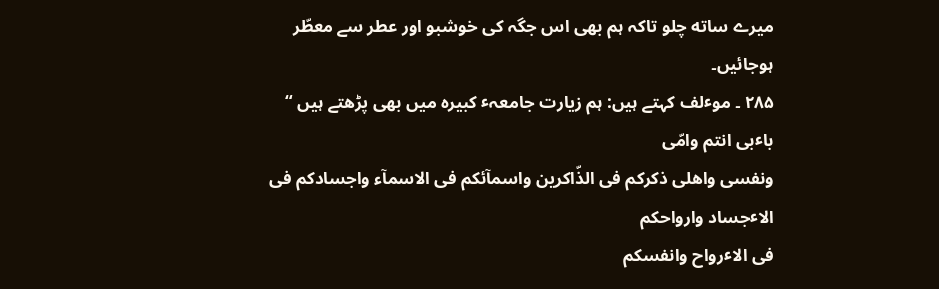ميرے ساته چلو تاکہ ہم بهی اس جگہ کی خوشبو اور عطر سے معطّر
ہوجائيں۔
٢٨۵ ۔ موٴلف کہتے ہيں: ہم زیارت جامعہٴ کبيرہ ميں بهی پڑهتے ہيں “ باٴبی انتم وامّی
ونفسی واهلی ذکرکم فی الذّاکرین واسمآئکم فی الاسمآء واجسادکم فی الاٴجساد وارواحکم
فی الاٴرواح وانفسکم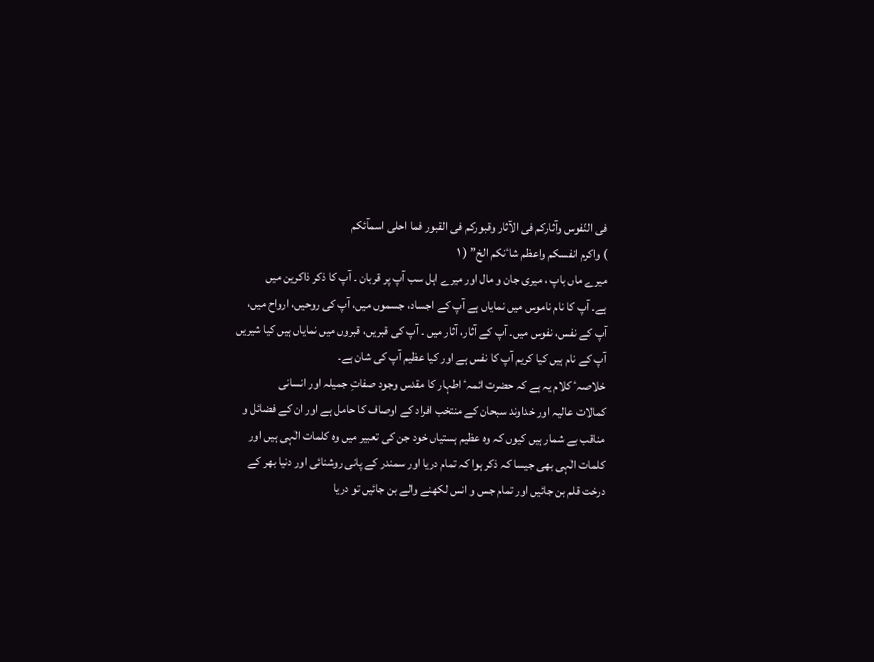فی النّفوس وآثارکم فی الآثار وقبورکم فی القبور فما احلی اسمآئکم
) واکرم انفسکم واعظم شاٴنکم الخ” ( ١
ميرے ماں باپ ، ميری جان و مال اور ميرے اہل سب آپ پر قربان ۔ آپ کا ذکر ذاکرین ميں
ہے۔ آپ کا نام ناموس ميں نمایاں ہے آپ کے اجساد، جسموں ميں، آپ کی روحيں، ارواح ميں،
آپ کے نفس، نفوس ميں۔ آپ کے آثار، آثار ميں ۔ آپ کی قبریں، قبروں ميں نمایاں ہيں کيا شيریں
آپ کے نام ہيں کيا کریم آپ کا نفس ہے اور کيا عظيم آپ کی شان ہے۔
خلاصہٴ کلام یہ ہے کہ حضرت ائمہٴ اطہار کا مقدس وجود صفاتِ جميلہ اور انسانی
کمالات عاليہ اور خداوند سبحان کے منتخب افراد کے اوصاف کا حامل ہے اور ان کے فضائل و
مناقب بے شمار ہيں کيوں کہ وہ عظيم ہستياں خود جن کی تعبير ميں وہ کلمات الٰہی ہيں اور
کلمات الٰہی بهی جيسا کہ ذکر ہوا کہ تمام دریا اور سمندر کے پانی روشنائی اور دنيا بهر کے
درخت قلم بن جائيں اور تمام جس و انس لکهنے والے بن جائيں تو دریا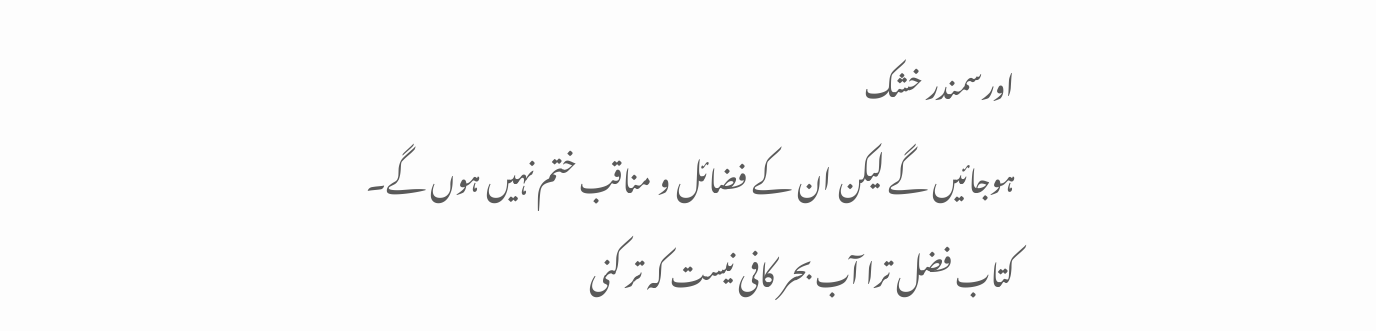اورسمندر خشک
ہوجائيں گے ليکن ان کے فضائل و مناقب ختم نہيں ہوں گے۔
کتاب فضل ترا آب بحر کافی نيست کہ تر کنی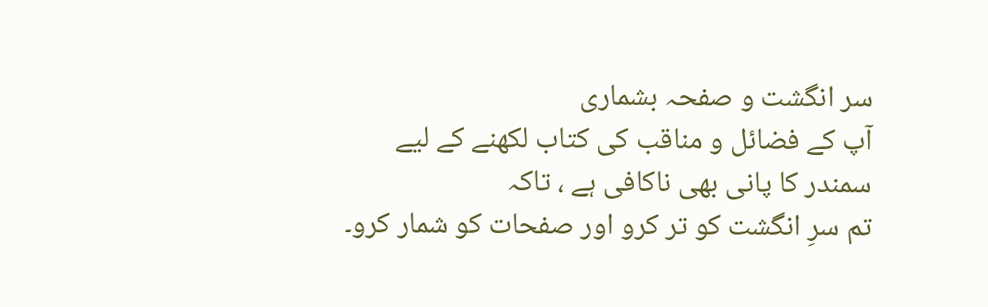سر انگشت و صفحہ بشماری
آپ کے فضائل و مناقب کی کتاب لکهنے کے ليے سمندر کا پانی بهی ناکافی ہے ، تاکہ
تم سرِ انگشت کو تر کرو اور صفحات کو شمار کرو۔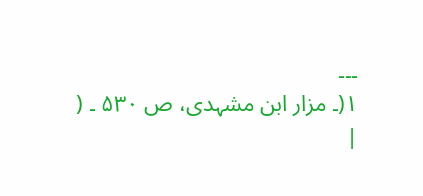۔۔۔
١(۔ مزار ابن مشہدی، ص ۵٣٠ ۔ (
|